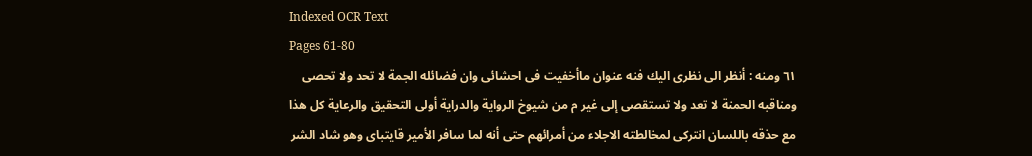Indexed OCR Text
Pages 61-80
٦١ ومنه : أنظر الى نظرى اليك فنه عنوان ماأخفيت فى احشائى وان فضائله الجمة لا تحد ولا تحصى ومناقبه الحمنة لا تعد ولا تستقصى إلى غير م من شيوخ الرواية والدراية أولى التحقيق والرعاية كل هذا مع حذقه باللسان انتركى لمخالطته الاجلاء من أمرائهم حتى أنه لما سافر الأمير قايتباى وهو شاد الشر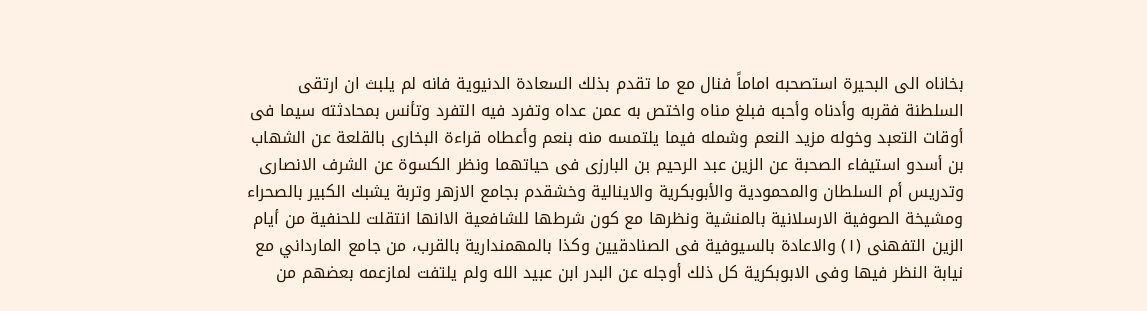بخاناه الى البحيرة استصحبه اماماً فنال مع ما تقدم بذلك السعادة الدنيوية فانه لم يلبث ان ارتقى السلطنة فقربه وأدناه وأحبه فبلغ مناه واختص به عمن عداه وتفرد فيه التفرد وتأنس بمحادثته سيما فى أوقات التعبد وخوله مزيد النعم وشمله فيما يلتمسه منه بنعم وأعطاه قراءة البخارى بالقلعة عن الشهاب بن أسدو استيفاء الصحبة عن الزين عبد الرحيم بن البارزى فى حياتهما ونظر الكسوة عن الشرف الانصارى وتدريس أم السلطان والمحمودية والأبوبكرية والاينالية وخشقدم بجامع الازهر وتربة يشبك الكبير بالصحراء ومشيخة الصوفية الارسلانية بالمنشية ونظرها مع كون شرطها للشافعية الاانها انتقلت للحنفية من أيام الزين التفهنى (١) والاعادة بالسيوفية فى الصنادقيين وكذا بالمهمندارية بالقرب، من جامع المارداني مع نيابة النظر فيها وفى الابوبكرية كل ذلك أوجله عن البدر ابن عبيد الله ولم يلتفت لمازعمه بعضهم من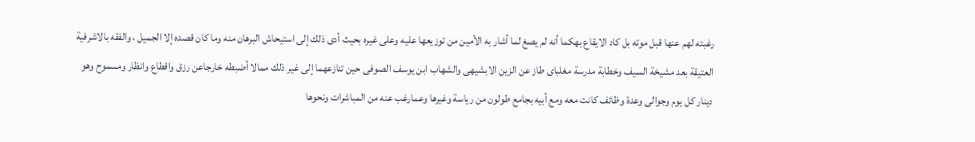رغبته لهم عنها قبل موته بل كاد الايقاع بهكما أنه لم يصغ لما أشار به الأمين من توزيعها عليه وعلى غيره بحيث أدى ذلك إلى استيحاش البرهان منه وما كان قصده إلا الجميل ، والفقه بالاشرفية العتيقة بعد مشيخة السيف وخطابة مدرسة مغلباى طاز عن الزين الابشيهى والشهاب ابن يوسف الصوفى حين تنازعهما إلى غير ذلك ممالا أضبطه خارجاعن رزق واقطاع وانظار ومسموح وهو دينار كل يوم وجوالى وعدة وظائف كانت معه ومع أبيه بجامع طولون من رياسة وغيرها وعمارغب عنه من المباشرات ونحوها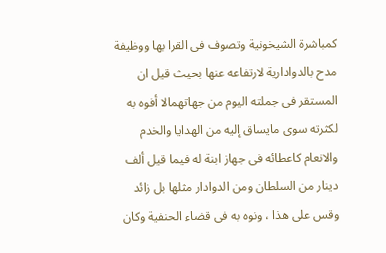كمباشرة الشيخونية وتصوف فى القرا بها ووظيفة مدح بالدوادارية لارتفاعه عنها بحيث قيل ان المستقر فى جملته اليوم من جهاتهمالا أفوه به لكثرته سوى مايساق إليه من الهدايا والخدم والانعام كاعطائه فى جهاز ابنة له فيما قيل ألف دينار من السلطان ومن الدوادار مثلها بل زائد وقس على هذا ، ونوه به فى قضاء الحنفية وكان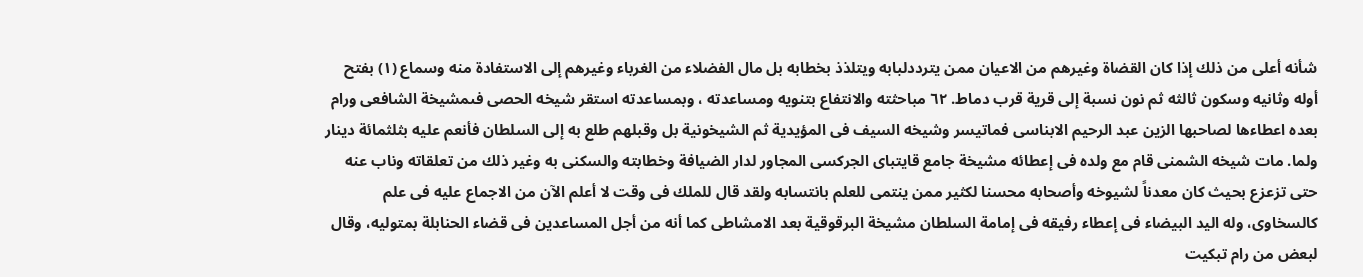شأنه أعلى من ذلك إذا كان القضاة وغيرهم من الاعيان ممن يترددلبابه ويتلذذ بخطابه بل مال الفضلاء من الغرباء وغيرهم إلى الاستفادة منه وسماع (١) بفتح أوله وثانيه وسكون ثالثه ثم نون نسبة إلى قرية قرب دماط. ٦٢ مباحثته والانتفاع بتنويه ومساعدته ، وبمساعدته استقر شيخه الحصى فىمشيخة الشافعى ورام بعده اعطاءها لصاحبها الزين عبد الرحيم الابناسى فماتيسر وشيخه السيف فى المؤيدية ثم الشيخونية بل وقبلهم طلع به إلى السلطان فأنعم عليه بثلثمائة دينار ولما. مات شيخه الشمنى قام مع ولده فى إعطائه مشيخة جامع قايتباى الجركسى المجاور لدار الضيافة وخطابته والسكنی به وغير ذلك من تعلقاته وناب عنه حتى تزعزع بحيث كان معدناً لشيوخه وأصحابه محسنا لكثير ممن ينتمى للعلم بانتسابه ولقد قال للملك فى وقت لا أعلم الآن من الاجماع عليه فى علم كالسخاوى، وله اليد البيضاء فى إعطاء رفيقه فى إمامة السلطان مشيخة البرقوقية بعد الامشاطى كما أنه من أجل المساعدين فى قضاء الحنابلة بمتوليه، وقال لبعض من رام تبكيت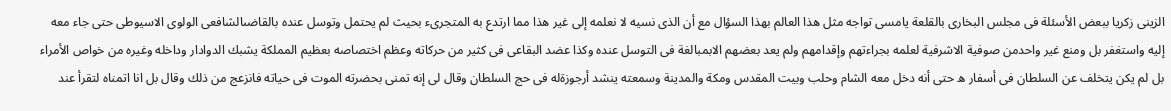الزينى زكريا ببعض الأسئلة فى مجلس البخارى بالقلعة يامسى تواجه مثل هذا العالم بهذا السؤال مع أن الذى نسيه لا نعلمه إلى غير هذا مما ارتدع به المتجرىء بحيث لم يحتمل وتوسل عنده بالقاضىالشافعی الولوى الاسیوطی حتى جاء معه إليه واستغفر بل ومنع غير واحدمن صوفية الاشرفية لعلمه بجراءتهم وإقدامهم ولم يعد بعضهم الابمبالغة فى التوسل عنده وكذا عضد البقاعى فى كثير من حركاته وعظم اختصاصه بعظيم المملكة يشبك الدوادار وداخله وغيره من خواص الأمراء بل لم يكن يتخلف عن السلطان فى أسفار ه حتى أنه دخل معه الشام وحلب وبيت المقدس ومكة والمدينة وسمعته ينشد أرجوزةله فى حج السلطان وقال لى إنه تمنى بحضرته الموت فى حياته فانزعج من ذلك وقال بل انا اتمناه لتقرأ عند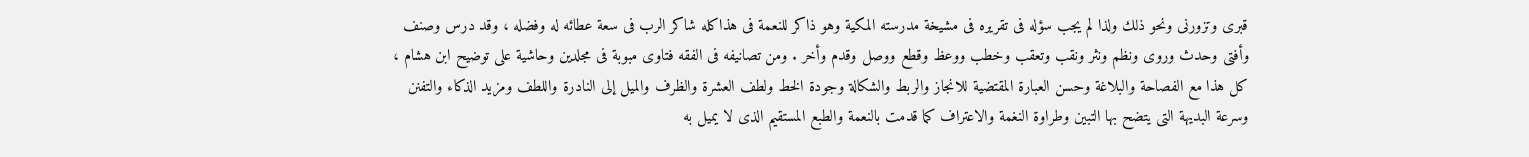قبری وتزورنى ونحو ذلك ولذا لم يجب سؤله فى تقريره فى مشيخة مدرسته المكية وهو ذاكر للنعمة فى هذاكله شاكر الرب فى سعة عطائه له وفضله ، وقد درس وصنف وأفتى وحدث وروى ونظم ونثر ونقب وتعقب وخطب ووعظ وقطع ووصل وقدم وأخر . ومن تصانيفه فى الفقه فتاوى مبوبة فى مجلدين وحاشية على توضيح ابن هشام ، كل هذا مع الفصاحة والبلاغة وحسن العبارة المقتضية للانجاز والربط والشكالة وجودة الخط ولطف العشرة والظرف والميل إلى النادرة واللطف ومزيد الذكاء والتفنن وسرعة البديهة التى يتضح بها التبين وطراوة النغمة والاعتراف كما قدمت بالنعمة والطبع المستقيم الذى لا يميل به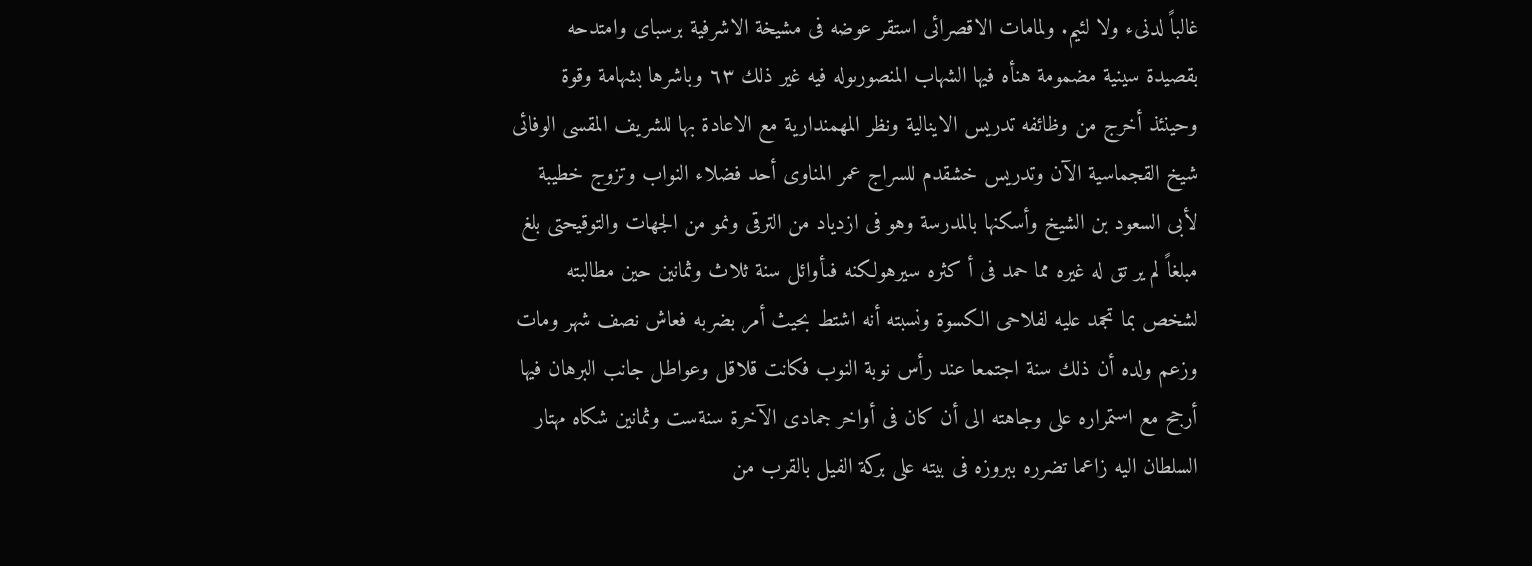غالباً لدنىء ولا لئيم. ولمامات الاقصرائى استقر عوضه فى مشيخة الاشرفية برسباى وامتدحه بقصيدة سينية مضمومة هنأه فيها الشهاب المنصورىوله فيه غير ذلك ٦٣ وباشرها بشهامة وقوة وحينئذ أخرج من وظائفه تدريس الاينالية ونظر المهمندارية مع الاعادة بها للشريف المقسى الوفائى شيخ القجماسية الآن وتدريس خشقدم للسراج عمر المناوى أحد فضلاء النواب وتزوج خطيبة لأبى السعود بن الشيخ وأسكنها بالمدرسة وهو فى ازدياد من الترقى ونمو من الجهات والتوقیحتى بلغ مبلغاً لم ير تق له غيره مما حمد فى أ کثره سيرهولكنه فىأوائل سنة ثلاث وثمانين حين مطالبته لشخص بما تجمد عليه لفلاحى الكسوة ونسبته أنه اشتط بحيث أمر بضربه فعاش نصف شهر ومات وزعم ولده أن ذلك سنة اجتمعا عند رأس نوبة النوب فكانت قلاقل وعواطل جانب البرهان فيها أرجح مع استمراره على وجاهته الى أن كان فى أواخر جمادى الآخرة سنةست وثمانين شكاه مهتار السلطان اليه زاعما تضرره ببروزه فى بيته على بركة الفيل بالقرب من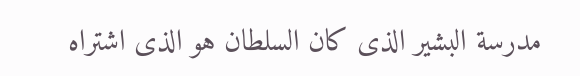مدرسة البشير الذى كان السلطان هو الذى اشتراه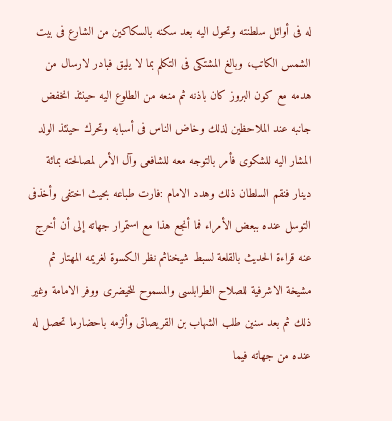له فى أوائل سلطنته وتحول اليه بعد سكنه بالسكاكين من الشارع فى بيت الشمس الكاتب، وبالغ المشتكى فى التكلم بما لا يليق فبادر لارسال من هدمه مع كون البروز كان باذنه ثم منعه من الطلوع اليه حينئذ انخفض جانبه عند الملاحظين لذلك وخاض الناس فى أسبابه وتحرك حينئذ الولد المشار اليه للشكوى فأمر بالتوجه معه للشافعى وآل الأمر لمصالحته بمائة دينار فنقم السلطان ذلك وهدد الامام :فارت طباعه بحيث اختفى وأخذفى التوسل عنده ببعض الأمراء فما أنجع هذا مع استمرار جهاته إلى أن أخرج عنه قراءة الحديث بالقلعة لسبط شيخناثم نظر الكسوة لغريمه المهتار ثم مشيخة الاشرفية للصلاح الطرابلسى والمسموح للخيضرى ووفر الامامة وغير ذلك ثم بعد سنين طلب الشهاب بن القريصاتى وألزمه باحضارما تحصل له عنده من جهاته فيما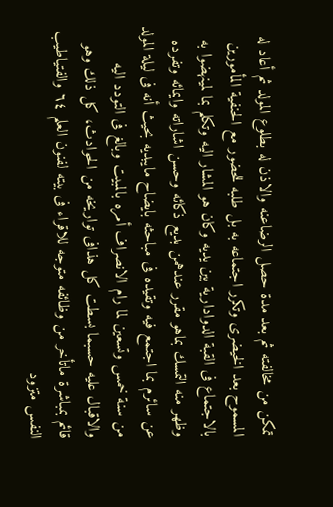تمكن من مخالفته ثم بعد مدة حصل الرضاعنه والاذن له بطلوع المولد ثم أعاد له المسموح بعد الخيضرى وتكرر اجتماعه به بل طلبه للحضور مع الحنفية المأمورين بالاجتماع فى القبة الدوادارية بين يديه وكان هو المشار اليه وتكلم بما لمينهضوا به وظهر منه التمسك بماهو مقرر عندهمن بديع ذكائه وحسن اشاراته وايمائه وتفرده عن سائرم بما اجتمع فيه وتقيده فى مباحثه بايضاح مايبديه بحيث أنه فى ليلة المولد من سنة خمس وتسعين لما رام الانصراف أمره بالمبيت وبالغ فى التودد اليه والاقبال عليه حسبما بسطت كل هذافى تواريخه من الحوادث، كل ذلك وهو قائم بمباشرة ماتأخر من وظائفه متوجه للاقراء فى بيته لفنون العلم ٦٤ والفتياطيب النفس متزود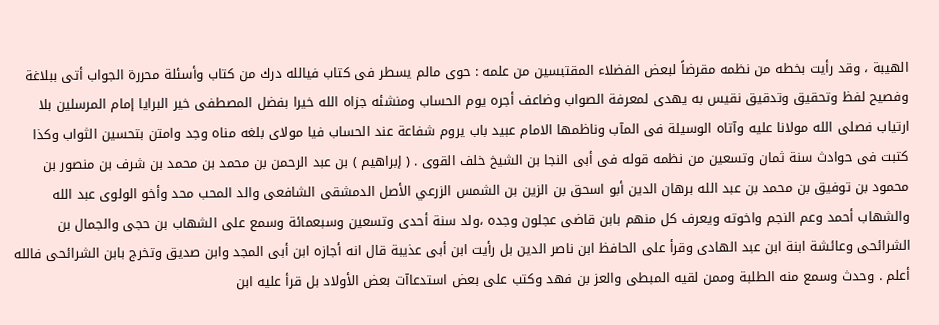الهيبة ، وقد رأيت بخطه من نظمه مقرضاً لبعض الفضلاء المقتبسين من علمه : حوى مالم يسطر فى كتاب فيالله درك من كتاب وأسئلة محررة الجواب أتى ببلاغة وفصيح لفظ وتحقيق وتدقيق نقيس به يهدى لمعرفة الصواب وضاعف أجره يوم الحساب ومنشئه جزاه الله خيرا بفضل المصطفى خير البرايا إمام المرسلين بلا ارتياب فصلى الله مولانا عليه وآتاه الوسيلة فى المآب وناظمها الامام عبيد باب يروم شفاعة عند الحساب فيا مولاى بلغه مناه وجد وامتن بتحسين الثواب وكذا كتبت فى حوادث سنة ثمان وتسعين من نظمه قوله فى أبى النجا بن الشيخ خلف القوى . ( إبراهيم ) بن عبد الرحمن بن محمد بن محمد بن شرف بن منصور بن محمود بن توفيق بن محمد بن عبد الله برهان الدين أبو اسحق بن الزين بن الشمس الزرعي الأصل الدمشقى الشافعى والد المحب محد وأخو الولوى عبد الله والشهاب أحمد وعم النجم واخوته ويعرف كل منهم بابن قاضی عجلون وجده ،ولد سنة أحدى وتسعين وسبعمائة وسمع على الشهاب بن حجى والجمال بن الشرائحى وعائشة ابنة ابن عبد الهادى وقرأ على الحافظ ابن ناصر الدين بل رأيت ابن أبى عذيبة قال انه أجازه ابن أبى المجد وابن صديق وتخرج بابن الشرائحى فالله أعلم . وحدث وسمع منه الطلبة وممن لقيه المبطى والعز بن فهد وكتب على بعض استدعاآت بعض الأولاد بل قرأ عليه ابن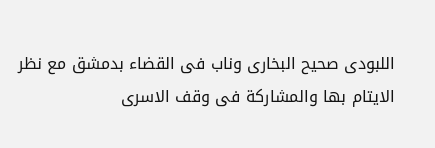اللبودى صحيح البخارى وناب فى القضاء بدمشق مع نظر الايتام بها والمشاركة فى وقف الاسرى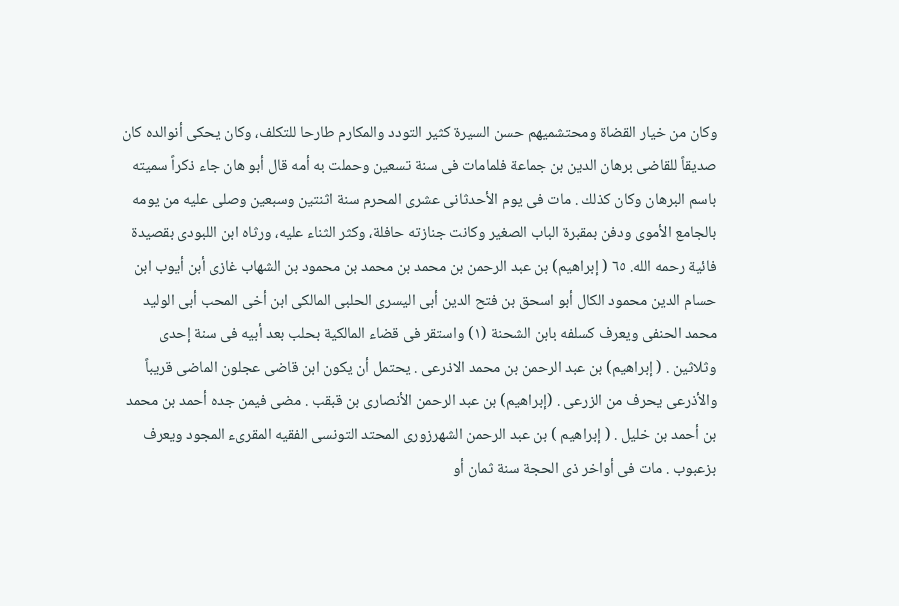وكان من خيار القضاة ومحتشميهم حسن السيرة كثير التودد والمكارم طارحا للتكلف، وكان يحكى أنوالده كان صديقاً للقاضى برهان الدين بن جماعة فلمامات فى سنة تسعين وحملت به أمه قال أبو هان جاء ذكراً سميته باسم البرهان وكان كذلك . مات فى يوم الأحدثانى عشرى المحرم سنة اثنتين وسبعين وصلى عليه من يومه بالجامع الأموى ودفن بمقبرة الباب الصغير وكانت جنازته حافلة، وكثر الثناء عليه، ورثاه ابن اللبودى بقصيدة فائية رحمه الله. ٦٥ ( إبراهيم) بن عبد الرحمن بن محمد بن محمد بن محمود بن الشهاب غازى أبن أيوب ابن حسام الدين محمود الكال أبو اسحق بن فتح الدين أبى اليسرى الحلبى المالكى ابن أخى المحب أبى الوليد محمد الحنفى ويعرف كسلفه بابن الشحنة (١) واستقر فى قضاء المالكية بحلب بعد أبيه فى سنة إحدى وثلاثين . ( إبراهيم) بن عبد الرحمن بن محمد الاذرعى . يحتمل أن يكون ابن قاضى عجلون الماضی قريباً والأذرعی یحرف من الزرعى . (إبراهيم) بن عبد الرحمن الأنصارى بن قبقب . مضى فيمن جده أحمد بن محمد بن أحمد بن خليل . ( إبراهيم ) بن عبد الرحمن الشهرزورى المحتد التونسى الفقيه المقرىء المجود ويعرف بزعبوب . مات فى أواخر ذى الحجة سنة ثمان أو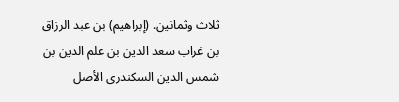ثلاث وثمانين. (إبراهيم) بن عبد الرزاق بن غراب سعد الدين بن علم الدين بن شمس الدين السكندرى الأصل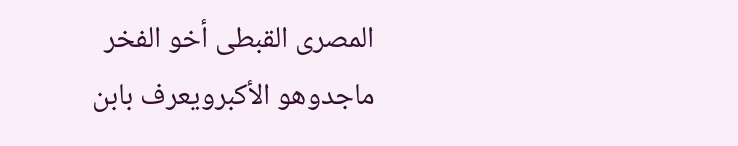المصرى القبطى أخو الفخر ماجدوهو الأكبرويعرف بابن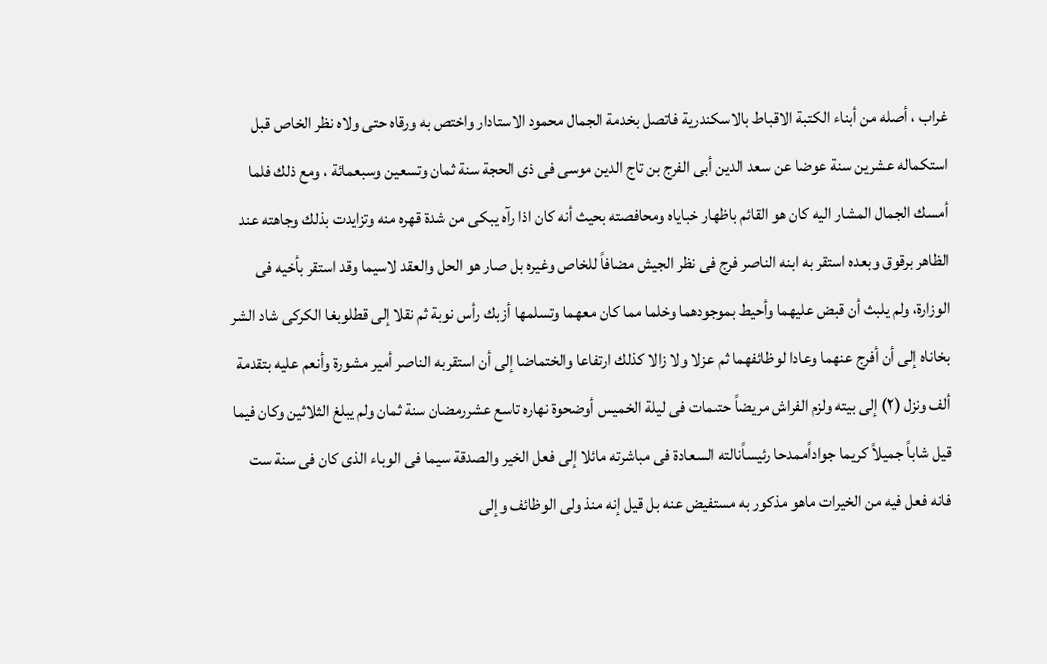غراب ، أصله من أبناء الكتبة الاقباط بالاسكندرية فاتصل بخدمة الجمال محمود الاستادار واختص به ورقاه حتى ولاه نظر الخاص قبل استكماله عشرين سنة عوضا عن سعد الدين أبى الفرج بن تاج الدين موسى فى ذى الحجة سنة ثمان وتسعين وسبعمائة ، ومع ذلك فلما أمسك الجمال المشار اليه كان هو القائم باظهار خبایاه ومحافصته بحیث أنه کان اذا رآه یبکی من شدة قهره منه وتزايدت بذلك وجاهته عند الظاهر برقوق وبعده استقر به ابنه الناصر فرج فى نظر الجيش مضافاً للخاص وغيره بل صار هو الحل والعقد لاسيما وقد استقر بأخيه فى الوزارة، ولم يلبث أن قبض عليهما وأحيط بموجودهما وخلما مما كان معهما وتسلمها أزبك رأس نوبة ثم نقلا إلى قطلوبغا الكركى شاد الشر بخاناه إلى أن أفرج عنهما وعادا لوظائفهما ثم عزلا ولا زالا كذلك ارتفاعا والختماضا إلى أن استقربه الناصر أمير مشورة وأنعم عليه بتقدمة ألف ونزل (٢) إلى بيته ولزم الفراش مريضاً حتىمات فى ليلة الخميس أوضحوة نهاره تاسع عشررمضان سنة ثمان ولم يبلغ الثلاثين وكان فيما قيل شاباً جميلاً كريما جواداًممدحا رئيساًنالته السعادة فى مباشرته مائلا إلى فعل الخير والصدقة سيما فى الوباء الذى كان فى سنة ست فانه فعل فيه من الخيرات ماهو مذكور به مستفيض عنه بل قيل إنه منذ ولى الوظائف وإلى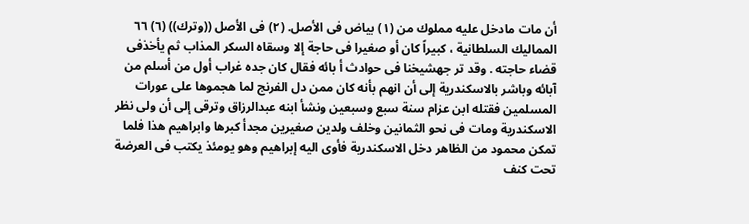أن مات مادخل عليه مملوك من (١) بياض فى الأصل. (٢) فى الأصل ((وترك)) (٦) ٦٦ المماليك السلطانية ، كبيراً كان أو صغيرا فى حاجة إلا وسقاه السكر المذاب ثم يأخذفى قضاء حاجته . وقد تر جهشيخنا فى حوادث أ بائه فقال کان جده غراب أول من أسلم من آبائه وباشر بالاسكندرية إلى أن انهم بأنه كان ممن دل الفرنج لما هجموها على عورات المسلمين فقتله ابن عزام سنة سبع وسبعين ونشأ ابنه عبدالرزاق وترقى إلى أن ولى نظر الاسكندرية ومات فى نحو الثمانين وخلف ولدين صغيرين مجدأ كبرها وابراهيم هذا فلما تمكن محمود من الظاهر دخل الاسكندرية فأوى اليه إبراهيم وهو يومئذ يكتب فى العرضة تحت كنف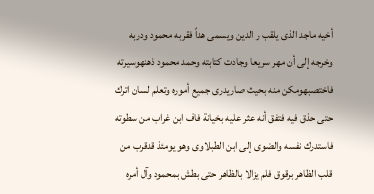أخيه ماجد الذى یلقب ر الدين ويسمى هداً فقربه محمود ودربه وخرجه إلى أن مهر سريعا وجادت کتابته وحمد محمود ذهنهوسيرته فاختصبهومکن منه بحيث صاریدری جميع أموره وتعلم لسان اترك حتى حذق فيه فتفق أنه عثر عليه بخيانة فاف ابن غراب من سطوته فاستدرك نفسه والضوى إلى ابن الطبلاوى وهو يومئذ قدقرب من قلب الظاهر برقوق فلم يزالا بالظاهر حتى بطش بمحمود وآل أمره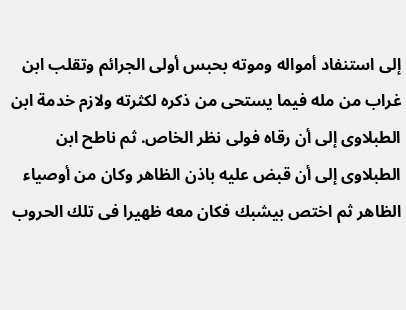إلى استنفاد أمواله وموته بحبس أولى الجرائم وتقلب ابن غراب من مله فيما يستحى من ذكره لكثرته ولازم خدمة ابن الطبلاوى إلى أن رقاه فولى نظر الخاص. ثم ناطح ابن الطبلاوى إلى أن قبض عليه باذن الظاهر وكان من أوصياء الظاهر ثم اختص بيشبك فكان معه ظهيرا فى تلك الحروب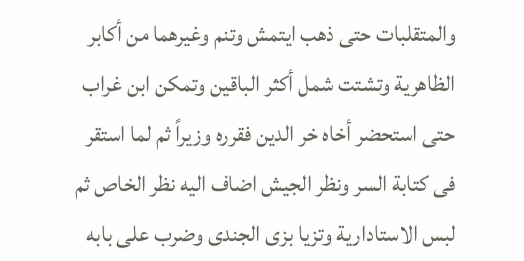والمتقلبات حتى ذهب ايتمش وتنم وغيرهما من أكابر الظاهرية وتشتت شمل أكثر الباقين وتمكن ابن غراب حتى استحضر أخاه خر الدين فقرره وزيراً ثم لما استقر فى كتابة السر ونظر الجيش اضاف اليه نظر الخاص ثم لبس الاستادارية وتزيا بزى الجندى وضرب على بابه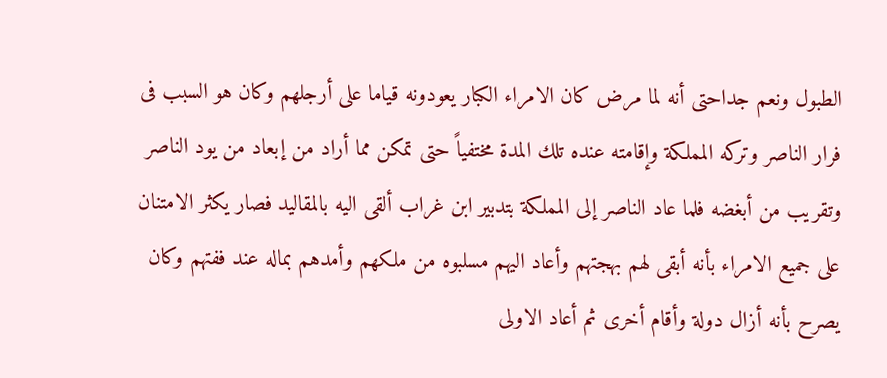الطبول ونعم جداحتى أنه لما مرض كان الامراء الكبار يعودونه قياما على أرجلهم وكان هو السبب فى فرار الناصر وتركه المملكة وإقامته عنده تلك المدة مختفياً حتى تمكن مما أراد من إبعاد من يود الناصر وتقريب من أبغضه فلما عاد الناصر إلى المملكة بتدبير ابن غراب ألقى اليه بالمقاليد فصار يكثر الامتنان على جميع الامراء بأنه أبقى لهم بهجتهم وأعاد اليهم مسلبوه من ملكهم وأمدهم بماله عند ففتهم وكان يصرح بأنه أزال دولة وأقام أخرى ثم أعاد الاولى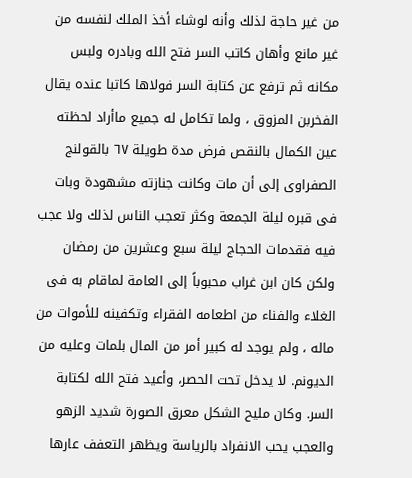من غير حاجة لذلك وأنه لوشاء أخذ الملك لنفسه من غير مانع وأهان كاتب السر فتح الله وبادره ولبس مكانه ثم ترفع عن كتابة السر فولاها كاتبا عنده يقال الفخربن المزوق ، ولما تكامل له جميع ماأراد لحظته عين الكمال بالنقص فرض مدة طويلة ٦٧ بالقولنج الصفراوى إلى أن مات وكانت جنازته مشهودة وبات فى قبره ليلة الجمعة وكثر تعجب الناس لذلك ولا عجب فيه فقدمات الحجاج ليلة سبع وعشرين من رمضان ولكن كان ابن غراب محبوباً إلى العامة لماقام به فى الغلاء والفناء من اطعامه الفقراء وتكفينه للأموات من ماله ، ولم يوجد له كبير أمر من المال بلمات وعليه من الديونم. لا يدخل تحت الحصر، وأعيد فتح الله لكتابة السر. وكان مليح الشكل معرق الصورة شديد الزهو والعجب يحب الانفراد بالرياسة ويظهر التعفف عارها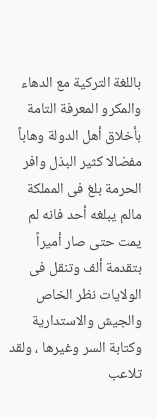باللغة التركية مع الدهاء والمكرو المعرفة التامة بأخلاق أهل الدولة وهاباً مفضالا كثير البذل وافر الحرمة بلغ فى المملكة مالم يبلغه أحد فانه لم يمت حتى صار أميراً بتقدمة ألف وتنقل فى الولايات نظر الخاص والجيش والاستدارية وكتابة السر وغيرها ، ولقد تلاعب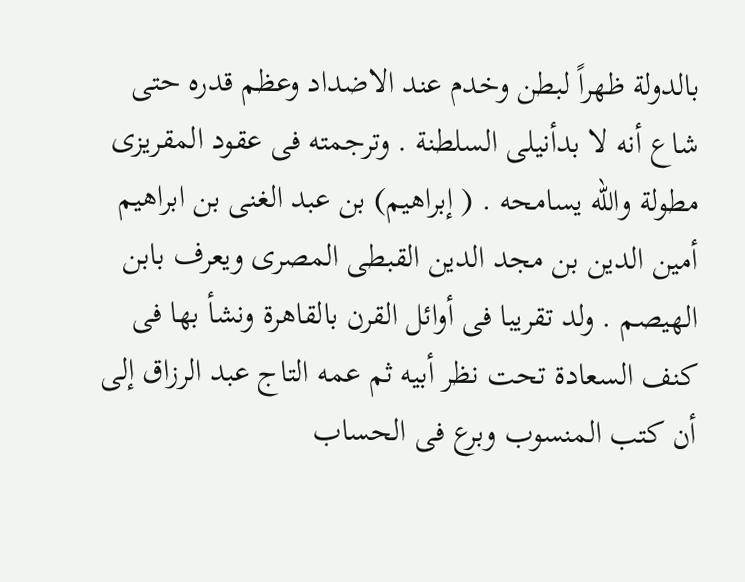بالدولة ظهراً لبطن وخدم عند الاضداد وعظم قدره حتى شاع أنه لا بدأنيلى السلطنة . وترجمته فى عقود المقريزى مطولة والله يسامحه . ( إبراهيم) بن عبد الغنى بن ابراهيم أمين الدين بن مجد الدين القبطى المصرى ويعرف بابن الهيصم . ولد تقريبا فى أوائل القرن بالقاهرة ونشأ بها فى كنف السعادة تحت نظر أبيه ثم عمه التاج عبد الرزاق إلى أن كتب المنسوب وبرع فى الحساب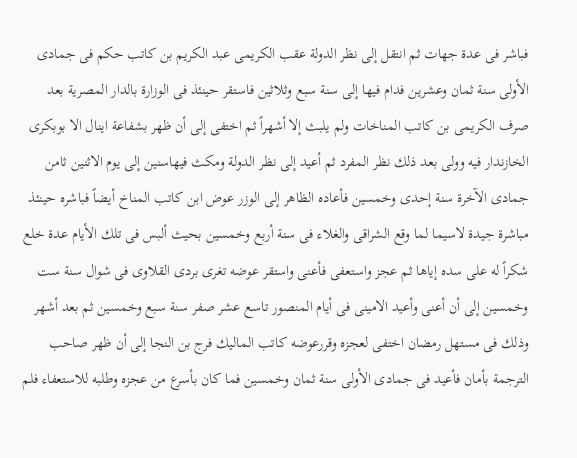فباشر فى عدة جهات ثم انتقل إلى نظر الدولة عقب الكريمى عبد الكريم بن كاتب حكم فى جمادى الأولى سنة ثمان وعشرين فدام فيها إلى سنة سبع وثلاثين فاستقر حينئذ فى الوزارة بالدار المصرية بعد صرف الكريمى بن كاتب المناخات ولم يلبث إلا أشهراً ثم اختفى إلى أن ظهر بشفاعة اينال الا بوبكرى الخازندار فيه وولى بعد ذلك نظر المفرد ثم أعيد إلى نظر الدولة ومكث فيهاسنين إلى يوم الاثنين ثامن جمادى الآخرة سنة إحدى وخمسين فأعاده الظاهر إلى الوزر عوض ابن كاتب المناخ أيضاً فباشره حينئذ مباشرة جيدة لاسيما لما وقع الشراقى والغلاء فى سنة أربع وخمسين بحيث ألبس فى تلك الأيام عدة خلع شكراً له على سده إياها ثم عجز واستعفى فأعنى واستقر عوضه تغرى بردى القلاوى فى شوال سنة ست وخمسين إلى أن أعنى وأعيد الامينى فى أيام المنصور تاسع عشر صفر سنة سبع وخمسين ثم بعد أشهر وذلك فى مستهل رمضان اختفى لعجزه وقررعوضه كاتب الماليك فرج بن النجا إلى أن ظهر صاحب الترجمة بأمان فأعيد فى جمادى الأولى سنة ثمان وخمسين فما كان بأسرع من عجزه وطلبه للاستعفاء فلم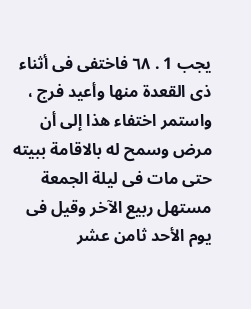يجب 1 . ٦٨ فاختفى فى أثناء ذى القعدة منها وأعيد فرج ، واستمر اختفاء هذا إلى أن مرض وسمح له بالاقامة ببيته حتى مات فى ليلة الجمعة مستهل ربيع الآخر وقيل فى يوم الأحد ثامن عشر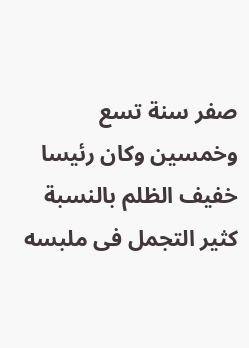صفر سنة تسع وخمسين وكان رئيسا خفيف الظلم بالنسبة كثير التجمل فى ملبسه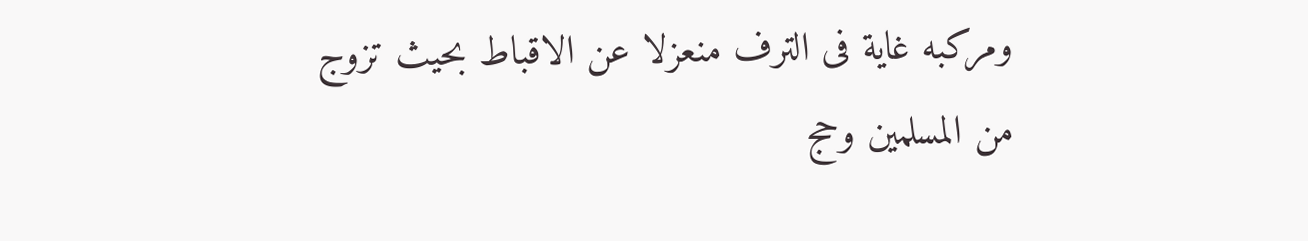ومركبه غاية فى الترف منعزلا عن الاقباط بحيث تزوج من المسلمين وحج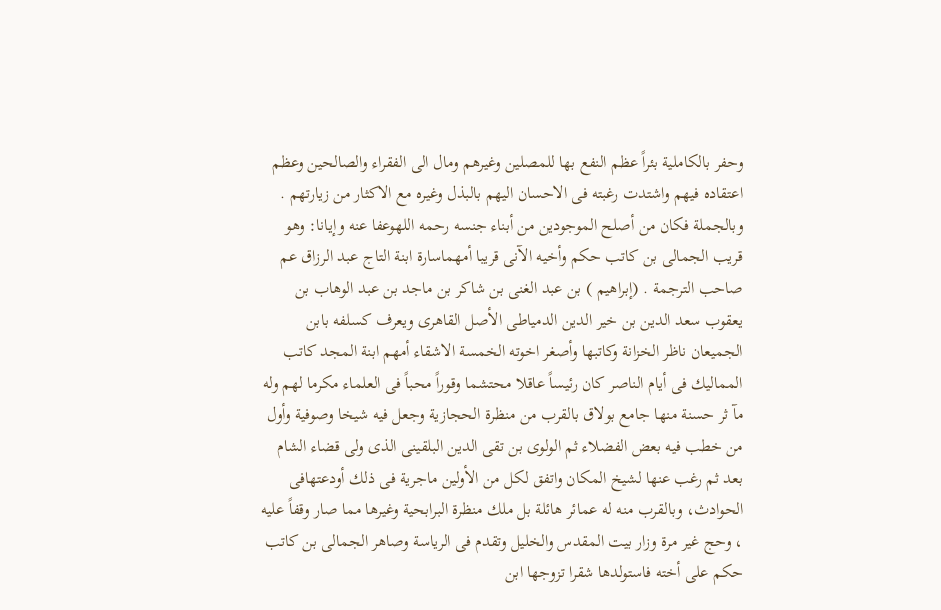وحفر بالكاملية بئراً عظم النفع بها للمصلين وغيرهم ومال الى الفقراء والصالحين وعظم اعتقاده فيهم واشتدت رغبته فى الاحسان اليهم بالبذل وغيره مع الاكثار من زيارتهم . وبالجملة فكان من أصلح الموجودين من أبناء جنسه رحمه اللهوعفا عنه وإيانا: وهو قريب الجمالى بن كاتب حكم وأخيه الآنى قريبا أمهماسارة ابنة التاج عبد الرزاق عم صاحب الترجمة . (إبراهيم ) بن عبد الغنى بن شاكر بن ماجد بن عبد الوهاب بن يعقوب سعد الدين بن خير الدين الدمياطى الأصل القاهرى ويعرف كسلفه بابن الجميعان ناظر الخزانة وكاتبها وأصغر اخوته الخمسة الاشقاء أمهم ابنة المجد كاتب المماليك فى أيام الناصر كان رئيساً عاقلا محتشما وقوراً محباً فى العلماء مكرما لهم وله مآ ثر حسنة منها جامع بولاق بالقرب من منظرة الحجازية وجعل فيه شيخا وصوفية وأول من خطب فيه بعض الفضلاء ثم الولوى بن تقى الدين البلقينى الذى ولى قضاء الشام بعد ثم رغب عنها لشيخ المكان واتفق لكل من الأولين ماجرية فى ذلك أودعتهافى الحوادث، وبالقرب منه له عمائر هائلة بل ملك منظرة البرابحية وغيرها مما صار وقفاً عليه ، وحج غير مرة وزار بيت المقدس والخليل وتقدم فى الرياسة وصاهر الجمالى بن كاتب حكم على أخته فاستولدها شقرا تزوجها ابن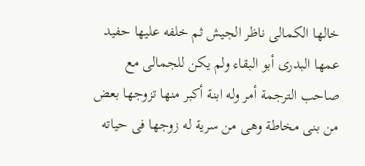خالها الكمالى ناظر الجيش ثم خلفه عليها حفيد عمها البدرى أبو البقاء ولم يكن للجمالى مع صاحب الترجمة أمر وله ابنة أكبر منها تزوجها بعض من بنى مخاطة وهى من سرية له زوجها فى حياته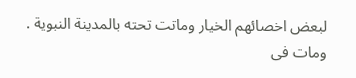لبعض اخصائهم الخيار وماتت تحته بالمدينة النبوية . ومات فى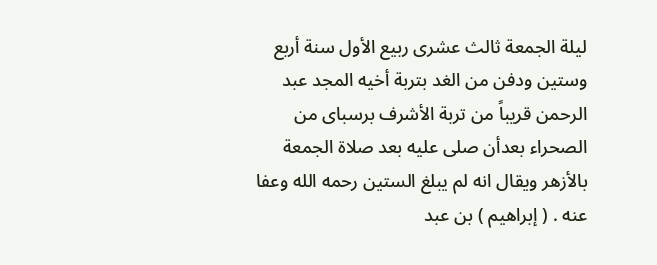ليلة الجمعة ثالث عشرى ربيع الأول سنة أربع وستين ودفن من الغد بتربة أخيه المجد عبد الرحمن قريباً من تربة الأشرف برسباى من الصحراء بعدأن صلى عليه بعد صلاة الجمعة بالأزهر ويقال انه لم يبلغ الستين رحمه الله وعفا عنه . ( إبراهيم ) بن عبد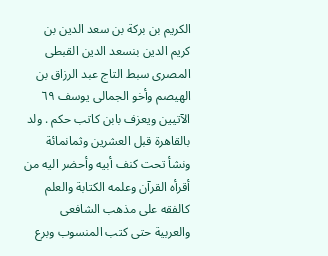الكريم بن بركة بن سعد الدين بن كريم الدين بنسعد الدين القبطى المصرى سبط التاج عبد الرزاق بن الهيصم وأخو الجمالى يوسف ٦٩ الآتيين ويعزف بابن كاتب حكم . ولد بالقاهرة قبل العشرين وثمانمائة ونشأ تحت كنف أبيه وأحضر اليه من أقرأه القرآن وعلمه الكتابة والعلم كالفقه على مذهب الشافعى والعربية حتى كتب المنسوب وبرع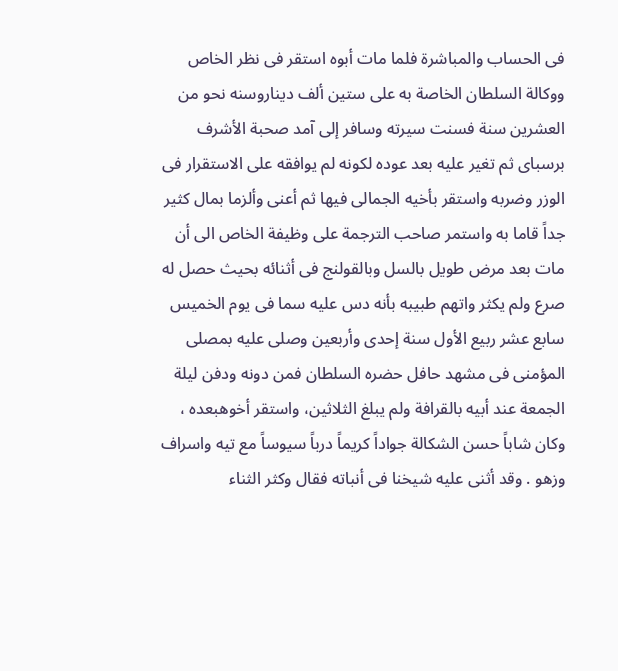فى الحساب والمباشرة فلما مات أبوه استقر فى نظر الخاص ووكالة السلطان الخاصة به على ستين ألف ديناروسنه نحو من العشرين سنة فسنت سيرته وسافر إلى آمد صحبة الأشرف برسباى ثم تغير عليه بعد عوده لكونه لم يوافقه على الاستقرار فى الوزر وضربه واستقر بأخيه الجمالى فيها ثم أعنى وألزما بمال كثير جداً قاما به واستمر صاحب الترجمة على وظيفة الخاص الى أن مات بعد مرض طويل بالسل وبالقولنج فى أثنائه بحيث حصل له صرع ولم يكثر واتهم طبيبه بأنه دس عليه سما فى يوم الخميس سابع عشر ربيع الأول سنة إحدى وأربعين وصلى عليه بمصلى المؤمنى فى مشهد حافل حضره السلطان فمن دونه ودفن ليلة الجمعة عند أبيه بالقرافة ولم يبلغ الثلاثين، واستقر أخوهبعده ، وكان شاباً حسن الشكالة جواداً كريماً درباً سيوساً مع تيه واسراف وزهو . وقد أثنى عليه شيخنا فى أنباته فقال وكثر الثناء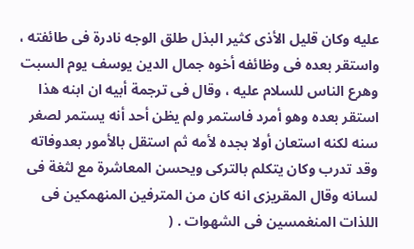عليه وكان قليل الأذى كثير البذل طلق الوجه نادرة فى طائفته ، واستقر بعده فى وظائفه أخوه جمال الدين يوسف يوم السبت وهرع الناس للسلام عليه ، وقال فى ترجمة أبيه ان ابنه هذا استقر بعده وهو أمرد فاستمر ولم يظن أحد أنه يستمر لصغر سنه لكنه استعان أولا بجده لأمه ثم استقل بالأمور بعدوفاته وقد تدرب وكان يتكلم بالتركى ويحسن المعاشرة مع لثغة فى لسانه وقال المقريزى انه كان من المترفين المنهمكين فى اللذات المنغمسين فى الشهوات . (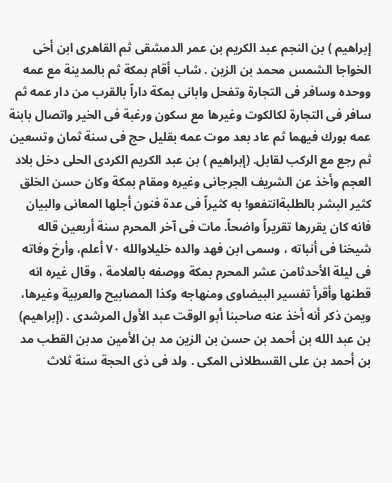إبراهيم ) بن النجم عبد الكريم بن عمر الدمشقى ثم القاهرى ابن أخى الخواجا الشمس محمد بن الزين . شاب أقام بمكة ثم بالمدينة مع عمه ووحده وسافر فى التجارة وتفحل وابانى بمكة داراً بالقرب من دار عمه ثم سافر فى التجارة لكالكوت وغيرها مع سكون ورغبة فى الخير واتصال بابنة عمه بورك فيهما ثم عاد بعد موت عمه بقليل حج فى سنة ثمان وتسعين ثم رجع مع الركب لقابل. (إبراهيم ) بن عبد الكريم الكردى الحلى دخل بلاد العجم وأخذ عن الشريف الجرجانى وغيره ومقام بمكة وكان حسن الخلق كثير البشر بالطلبةانتفعو! به كثيراً فى عدة فنون أجلها المعانى والبيان فانه كان يقررها تقريراً واضحاً. مات فى آخر المحرم سنة أربعين قاله شيخنا فى أنباته ، وسمى ابن فهد والده خليلاوالله ٧٠ أعلم، وأرخ وفاته فى ليلة الأحدثامن عشر المحرم بمكة ووصفه بالعلامة ، وقال غيره انه قطنها وأقرأ تفسير البيضاوى ومنهاجه وكذا المصابيح والعربية وغيرها، ويمن ذكر أنه أخذ عنه صاحبنا أبو الوقت عبد الأول المرشدى . (إبراهيم) بن عبد الله بن أحمد بن حسن بن الزين مد بن الأمين مدبن القطب مد بن أحمد بن على القسطلانى المكى . ولد فى ذى الحجة سنة ثلاث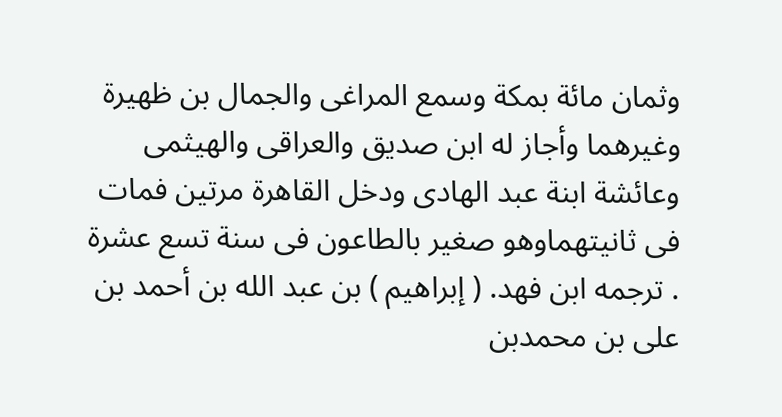وثمان مائة بمكة وسمع المراغى والجمال بن ظهيرة وغيرهما وأجاز له ابن صديق والعراقى والهيثمى وعائشة ابنة عبد الهادى ودخل القاهرة مرتين فمات فى ثانيتهماوهو صغير بالطاعون فى سنة تسع عشرة . ترجمه ابن فهد. ( إبراهيم ) بن عبد الله بن أحمد بن على بن محمدبن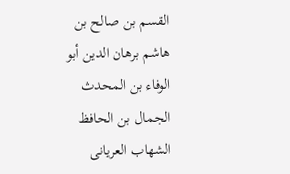القسم بن صالح بن هاشم برهان الدين أبو الوفاء بن المحدث الجمال بن الحافظ الشهاب العريانى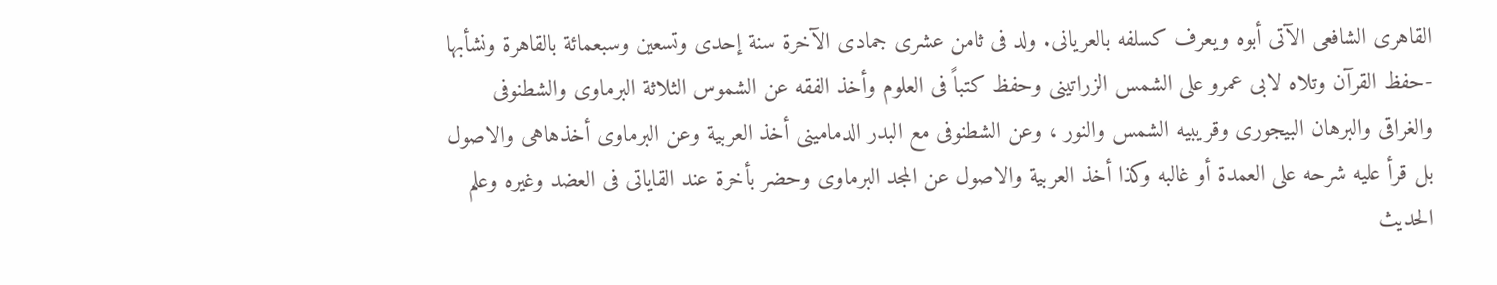القاهرى الشافعى الآتى أبوه ويعرف كسلفه بالعريانى. ولد فى ثامن عشرى جمادى الآخرة سنة إحدى وتسعين وسبعمائة بالقاهرة ونشأبها -حفظ القرآن وتلاه لابى عمرو على الشمس الزراتينى وحفظ كتباً فى العلوم وأخذ الفقه عن الشموس الثلاثة البرماوى والشطنوفى والغراقى والبرهان البيجورى وقريبيه الشمس والنور ، وعن الشطنوفى مع البدر الدمامينى أخذ العربية وعن البرماوى أخذهاهى والاصول بل قرأ عليه شرحه على العمدة أو غالبه وكذا أخذ العربية والاصول عن المجد البرماوى وحضر بأخرة عند القاياتى فى العضد وغيره وعلم الحديث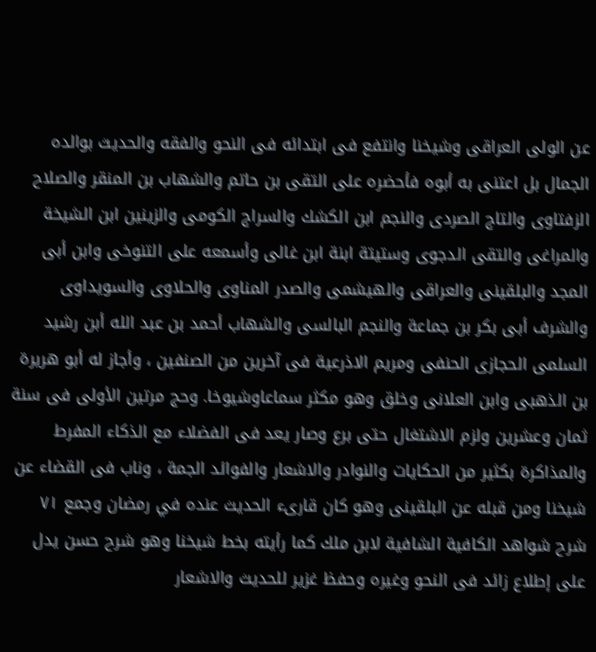عن الولى العراقى وشيخنا وانتفع فى ابتدائه فى النحو والفقه والحديث بوالده الجمال بل اعتنى به أبوه فأحضره على التقى بن حاتم والشهاب بن المنقر والصلاح الزفتاوى والتاج الصردى والنجم ابن الكشك والسراج الكومى والزينين ابن الشيخة والمراغى والتقى الدجوى وستيتة ابنة ابن غالى وأسمعه على التنوخى وابن أبى المجد والبلقينى والعراقى والهيشمى والصدر المناوى والحلاوى والسويداوى والشرف أبى بكر بن جماعة والنجم البالسى والشهاب أحمد بن عبد الله أبن رشيد السلمى الحجازى الحنفى ومريم الاذرعية فى آخرين من الصنفين ، وأجاز له أبو هريرة بن الذهبى وابن العلانى وخلق وهو مكثر سماعاوشيوخا. وحج مرتين الأولى فى سنة ثمان وعشرين ولزم الاشتغال حتى برع وصار يعد فى الفضلاء مع الذكاء المفرط والمذاكرة بكثير من الحكايات والنوادر والاشعار والفوائد الجمة ، وناب فى القضاء عن شيخنا ومن قبله عن البلقينى وهو كان قارىء الحديث عنده في رمضان وجمع ٧١ شرح شواهد الكافية الشافية لابن ملك كما رأيته بخط شيخنا وهو شرح حسن يدل على إطلاع زائد فى النحو وغيره وحفظ غزير للحديث والاشعار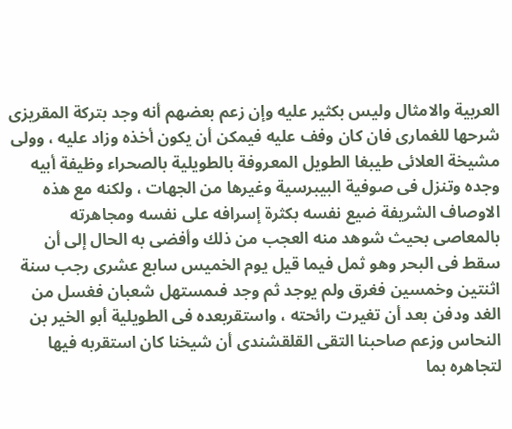العربية والامثال وليس بكثير عليه وإن زعم بعضهم أنه وجد بتركة المقريزى شرحها للغمارى فان كان وفف عليه فيمكن أن يكون أخذه وزاد عليه ، وولى مشيخة العلائى طيبغا الطويل المعروفة بالطويلية بالصحراء وظيفة أبيه وجده وتنزل فى صوفية البيبرسية وغيرها من الجهات ، ولكنه مع هذه الاوصاف الشريفة ضيع نفسه بكثرة إسرافه على نفسه ومجاهرته بالمعاصى بحيث شوهد منه العجب من ذلك وأفضى به الحال إلى أن سقط فى البحر وهو ثمل فيما قيل يوم الخميس سابع عشرى رجب سنة اثنتين وخمسين فغرق ولم يوجد ثم وجد فىمستهل شعبان فغسل من الغد ودفن بعد أن تغيرت رائحته ، واستقربعده فى الطويلية أبو الخير بن النحاس وزعم صاحبنا التقى القلقشندى أن شيخنا كان استقربه فيها لتجاهره بما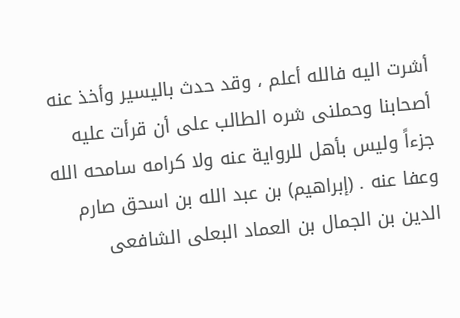أشرت اليه فالله أعلم ، وقد حدث باليسير وأخذ عنه أصحابنا وحملنى شره الطالب على أن قرأت عليه جزءاً وليس بأهل للرواية عنه ولا كرامه سامحه الله وعفا عنه . (إبراهيم) بن عبد الله بن اسحق صارم الدين بن الجمال بن العماد البعلى الشافعى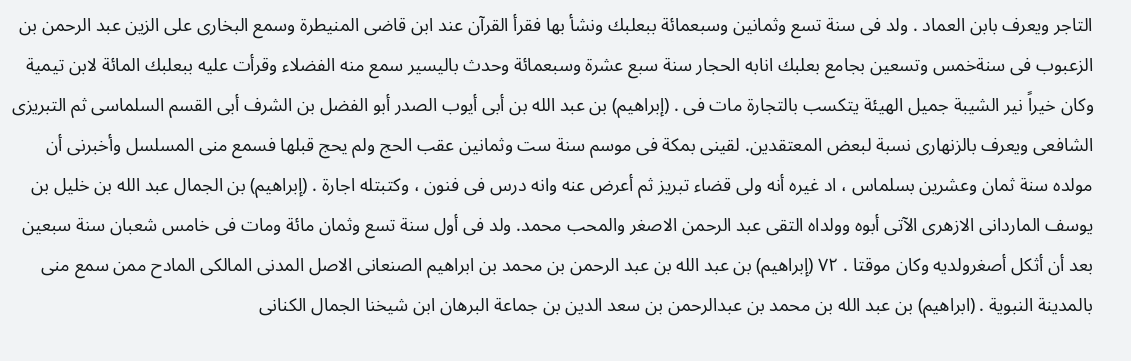التاجر ويعرف بابن العماد . ولد فى سنة تسع وثمانين وسبعمائة ببعلبك ونشأ بها فقرأ القرآن عند ابن قاضى المنيطرة وسمع البخارى على الزين عبد الرحمن بن الزعبوب فى سنةخمس وتسعين بجامع بعلبك انابه الحجار سنة سبع عشرة وسبعمائة وحدث باليسير سمع منه الفضلاء وقرأت عليه ببعلبك المائة لابن تيمية وكان خيراً نير الشيبة جميل الهيئة يتكسب بالتجارة مات فى . (إبراهيم) بن عبد الله بن أبى أيوب الصدر أبو الفضل بن الشرف أبى القسم السلماسى ثم التبريزى الشافعى ويعرف بالزنهارى نسبة لبعض المعتقدين. لقينى بمكة فى موسم سنة ست وثمانين عقب الحج ولم يحج قبلها فسمع منى المسلسل وأخبرنى أن مولده سنة ثمان وعشرين بسلماس ، اد غيره أنه ولى قضاء تبریز ثم أعرض عنه وانه درس فى فنون ، وكتبتله اجارة . (إبراهيم) بن الجمال عبد الله بن خليل بن يوسف الماردانى الازهرى الآتى أبوه وولداه التقى عبد الرحمن الاصغر والمحب محمد. ولد فى أول سنة تسع وثمان مائة ومات فى خامس شعبان سنة سبعين بعد أن أثكل أصغرولديه وكان موقتا . ٧٢ (إبراهيم) بن عبد الله بن عبد الرحمن بن محمد بن ابراهيم الصنعانى الاصل المدنى المالكى المادح ممن سمع منى بالمدينة النبوية . (ابراهيم) بن عبد الله بن محمد بن عبدالرحمن بن سعد الدين بن جماعة البرهان ابن شيخنا الجمال الكنانى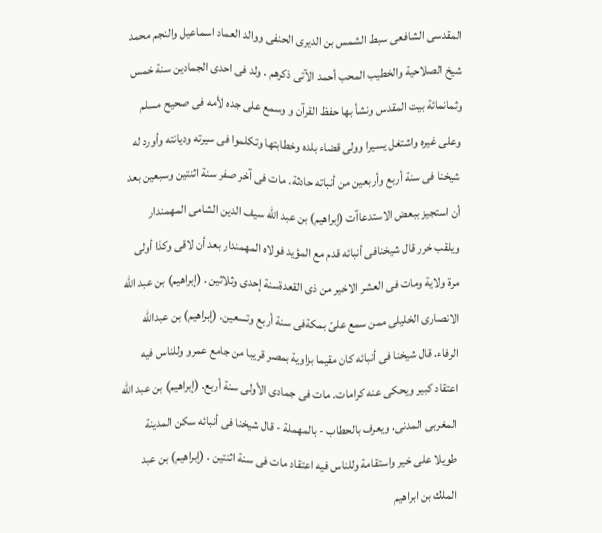المقدسى الشافعى سبط الشمس بن الديرى الحنفى ووالد العماد اسماعيل والنجم محمد شيخ الصلاحية والخطيب المحب أحمد الآتى ذكرهم . ولد فى احدى الجمادين سنة خمس وثمانمائة بيت المقدس ونشأ بها حفظ القرآن و وسمع على جده لأمه فى صحيح مسلم وعلى غيره واشتغل يسيرا وولى قضاء بلده وخطابتها وتكلموا فى سيرته وديانته وأورد له شيخنا فى سنة أربع وأربعين من أنباته حادثة. مات فى آخر صفر سنة اثنتين وسبعين بعد أن استجيز ببعض الاستدعاآت (إبراهيم) بن عبد الله سيف الدين الشامى المهمندار ويلقب خرر قال شيخنافى أنبائه قدم مع المؤيد فولاه المهمندار بعد أن لاقى وكذا أولى مرة ولاية ومات فى العشر الاخير من ذى القعدةسنة إحدى وثلاثين . (إبراهيم) بن عبد الله الانصارى الخليلى ممن سمع علىّ بمكةفى سنة أربع وتسعين. (إبراهيم) بن عبدالله الرفاء. قال شيخنا فى أنبائه كان مقيما بزاوية بمصر قريبا من جامع عمرو وللناس فيه اعتقاد كبير ويحكى عنه كرامات. مات فى جمادى الأولى سنة أربع. (إبراهيم) بن عبد الله المغربى المدنى، ويعرف بالحطاب - بالمهملة - قال شيخنا فى أنبائه سكن المدينة طويلا على خير واستقامة وللناس فيه اعتقاد مات فى سنة اثنتين . (إبراهيم) بن عبد الملك بن ابراهيم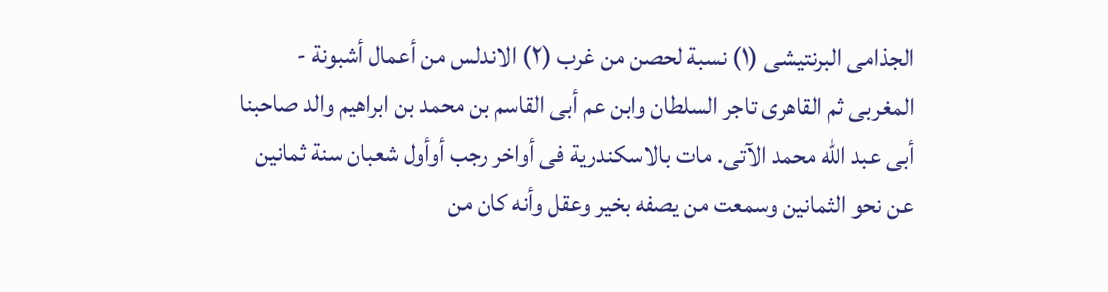الجذامى البرنتيشى (١) نسبة لحصن من غرب (٢) الاندلس من أعمال أشبونة - المغربى ثم القاهرى تاجر السلطان وابن عم أبى القاسم بن محمد بن ابراهيم والد صاحبنا أبى عبد الله محمد الآتى. مات بالاسكندرية فى أواخر رجب أوأول شعبان سنة ثمانين عن نحو الثمانين وسمعت من يصفه بخير وعقل وأنه كان من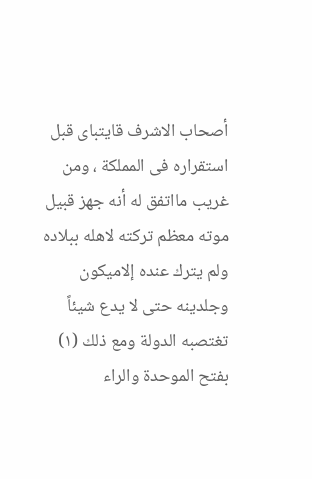أصحاب الاشرف قايتباى قبل استقراره فى المملكة ، ومن غريب مااتفق له أنه جهز قبيل موته معظم تركته لاهله ببلاده ولم يترك عنده إلاميكون وجلدينه حتى لا يدع شيئاً تغتصبه الدولة ومع ذلك (١) بفتح الموحدة والراء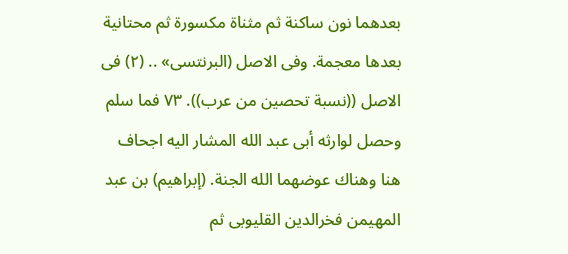بعدهما نون ساكنة ثم مثناة مكسورة ثم محتانية بعدها معجمة. وفى الاصل (البرنتسى» .. (٢) فى الاصل ((نسبة تحصين من عرب)). ٧٣ فما سلم وحصل لوارثه أبى عبد الله المشار اليه اجحاف هنا وهناك عوضهما الله الجنة. (إبراهيم) بن عبد المهيمن فخرالدين القليوبى ثم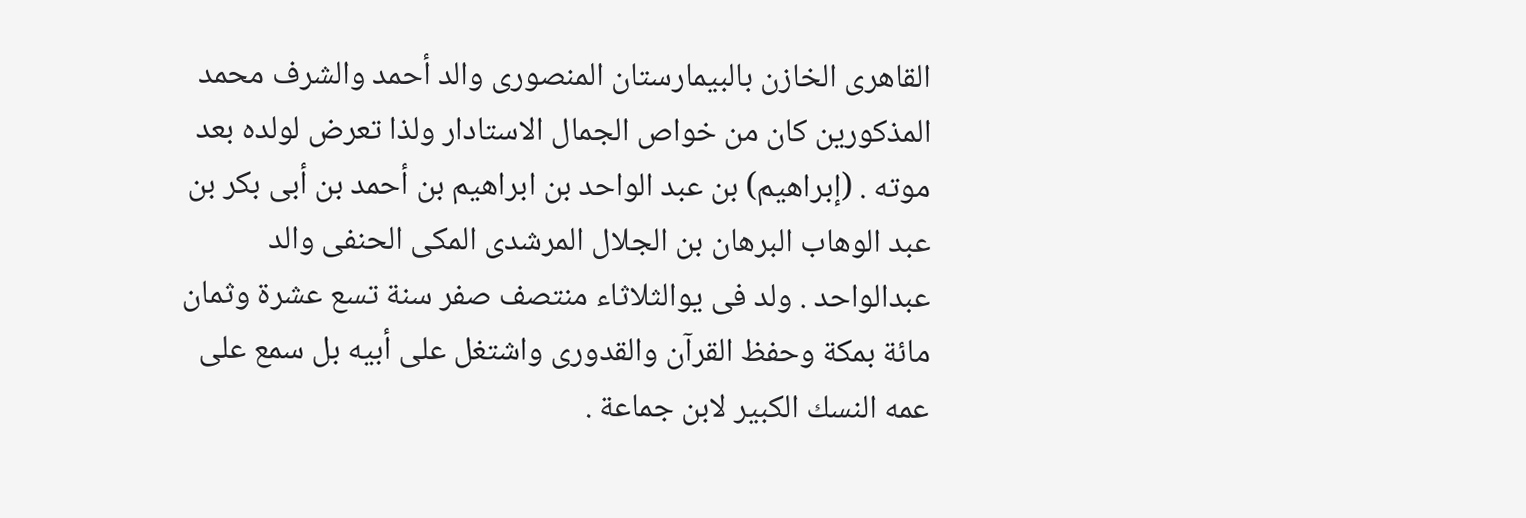القاهرى الخازن بالبيمارستان المنصورى والد أحمد والشرف محمد المذكورين كان من خواص الجمال الاستادار ولذا تعرض لولده بعد موته . (إبراهيم) بن عبد الواحد بن ابراهيم بن أحمد بن أبى بكر بن عبد الوهاب البرهان بن الجلال المرشدى المكى الحنفى والد عبدالواحد . ولد فى يوالثلاثاء منتصف صفر سنة تسع عشرة وثمان مائة بمكة وحفظ القرآن والقدورى واشتغل على أبيه بل سمع على عمه النسك الكبير لابن جماعة .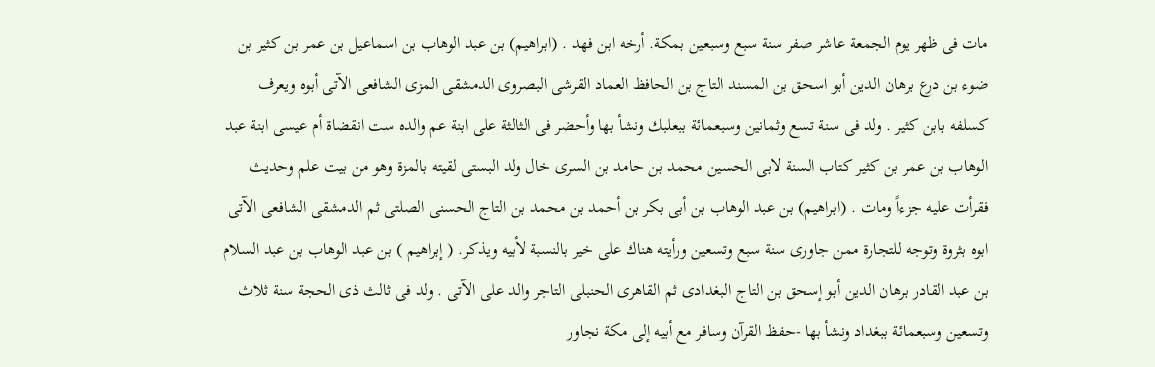مات فى ظهر يوم الجمعة عاشر صفر سنة سبع وسبعين بمكة. أرخه ابن فهد . (ابراهيم) بن عبد الوهاب بن اسماعيل بن عمر بن كثير بن ضوء بن درع برهان الدين أبو اسحق بن المسند التاج بن الحافظ العماد القرشى البصروى الدمشقى المزى الشافعى الآتى أبوه ويعرف كسلفه بابن كثير . ولد فى سنة تسع وثمانين وسبعمائة ببعلبك ونشأ بها وأحضر فى الثالثة على ابنة عم والده ست انقضاة أم عيسى ابنة عبد الوهاب بن عمر بن كثير كتاب السنة لابى الحسين محمد بن حامد بن السرى خال ولد البستى لقيته بالمزة وهو من بيت علم وحديث فقرأت عليه جزءاً ومات . (ابراهيم) بن عبد الوهاب بن أبى بكر بن أحمد بن محمد بن التاج الحسنى الصلتى ثم الدمشقى الشافعى الآتى ابوه بثروة وتوجه للتجارة ممن جاورى سنة سبع وتسعين ورأيته هناك على خير بالنسبة لأبيه ويذكر. ( إبراهيم ) بن عبد الوهاب بن عبد السلام بن عبد القادر برهان الدين أبو إسحق بن التاج البغدادى ثم القاهرى الحنبلى التاجر والد على الآتى . ولد فى ثالث ذى الحجة سنة ثلاث وتسعين وسبعمائة ببغداد ونشأ بها -حفظ القرآن وسافر مع أبيه إلى مكة نجاور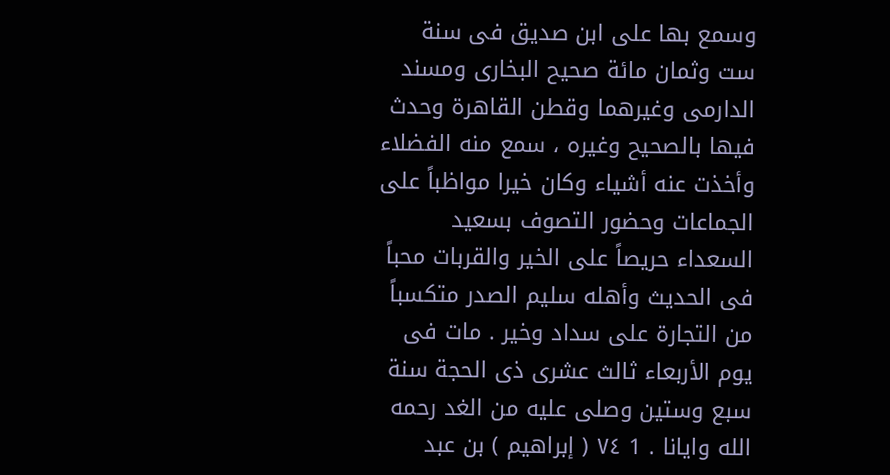وسمع بها على ابن صديق فى سنة ست وثمان مائة صحيح البخارى ومسند الدارمى وغيرهما وقطن القاهرة وحدث فيها بالصحيح وغيره ، سمع منه الفضلاء وأخذت عنه أشياء وكان خيرا مواظباً على الجماعات وحضور التصوف بسعيد السعداء حريصاً على الخير والقربات محباً فى الحديث وأهله سليم الصدر متكسباً من التجارة على سداد وخير . مات فى يوم الأربعاء ثالث عشری ذى الحجة سنة سبع وستين وصلى علیه من الغد رحمه الله وایانا . 1 ٧٤ ( إبراهيم ) بن عبد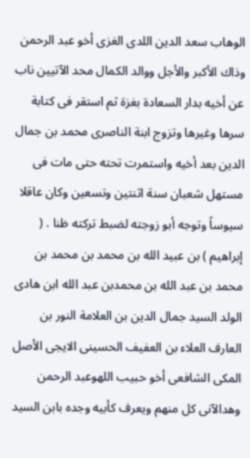الوهاب سعد الدين اللدى الغزى أخو عبد الرحمن وذاك الأكبر والأجل ووالد الكمال محد الآتيين ناب عن أخيه بدار السعادة بغزة ثم استقر فى كتابة سرها وغيرها وتزوج ابنة الناصرى محمد بن جمال الدين بعد أخيه واستمرت تحته حتى مات فى مستهل شعبان سنة اثنتين وتسعين وكان عاقلا سيوساً وتوجه أبو زوجته لضبط تركته ظنا . ( إبراهيم ) بن عبيد الله بن محمد بن محمد بن محمد بن عبد الله بن محمدبن عبد الله ابن هادى الولد السيد جمال الدين بن العلامة النور بن العارف العلاء بن العفيف الحسينى الايجى الأصل المکی الشافعی أخو حبيب اللهوعبد الرحمن وهدالآنى كل منهم ويعرف كأبيه وجده بابن السيد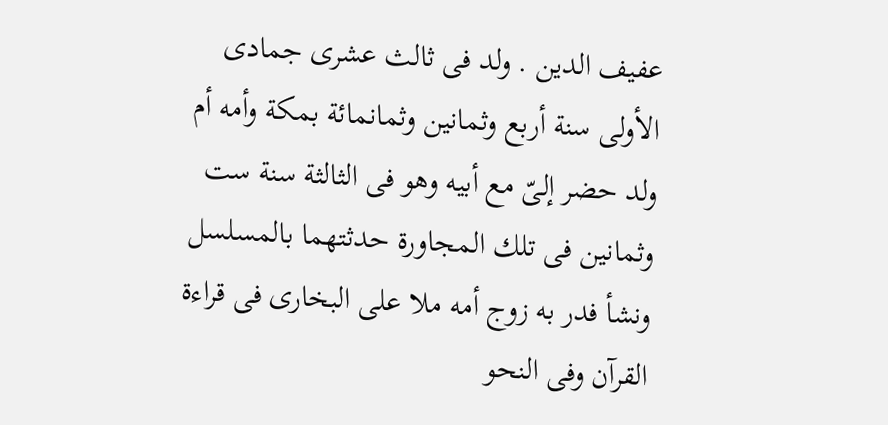عفيف الدين . ولد فى ثالث عشرى جمادى الأولى سنة أربع وثمانين وثمانمائة بمكة وأمه أم ولد حضر إلىّ مع أبيه وهو فى الثالثة سنة ست وثمانين فى تلك المجاورة حدثتهما بالمسلسل ونشأ فدر به زوج أمه ملا على البخارى فى قراءة القرآن وفى النحو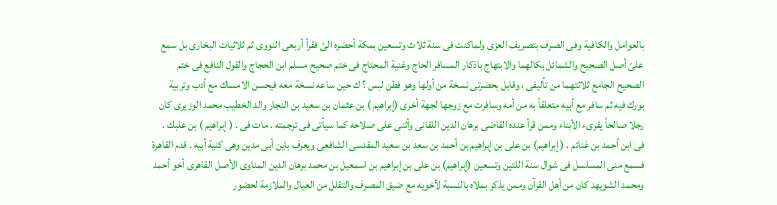بالعوامل والكافية وفى الصرف بتصريف العزى ولماكنت فى سنة ثلاث وتسعين بمكة أحضره الىّ فقرأ أربعى النووى ثم ثلاثيات البخارى بل سمع علىّ أصل الصحيح والشمائل بكالهما والابتهاج باذكار المسافر الحاج وغنية المحتاج فى ختم صحيح مسلم ابن الحجاج والقول النافع فى ختم الصحيح الجامع ثلاثتهما من تأليفى ، وقابل بحضرتى نسخة من أولها وهو فطن لبس ؟ ك حين ساعه نسخة معه فيحسن الامساك مع أدب وتربية بورك فيه ثم سافر مع أبيه متعلقاً به من أمه وسافرت مع زوجها لجهة أخرى (إبراهيم ) بن عثمان بن سعيد بن النجار والد الخطيب محمد الوزيرى كان رجلا صالحاً يقرىء الأبناء وممن قرأ عنده القاضى برهان الدين اللقانى وأثنى على صلاحه كما سيأتى فى ترجمته . مات فى . ( إبراهيم ) بن علبك . فى ابن أحمد بن غنائم . ( إبراهيم) بن على بن إبراهيم بن أحمد بن سعد بن سعيد المقدسى الشافعى ويعرف باين أبى مدين وهى كنية أبيه . قدم القاهرة فسمع منى المسلسل فى شوال سنة اللتين وتسعين (إبراهيم) بن على بن إبراهيم بن اسمعيل بن محمد برهان الدين المناوى الأصل القاهرى أخو أحمد ومحمد الشويهد كان من أهل القرآن وممن يذكر بملاه بالنسبة لأخويه مع ضيق المصرف والتقلل من العيال والملازمة لحضور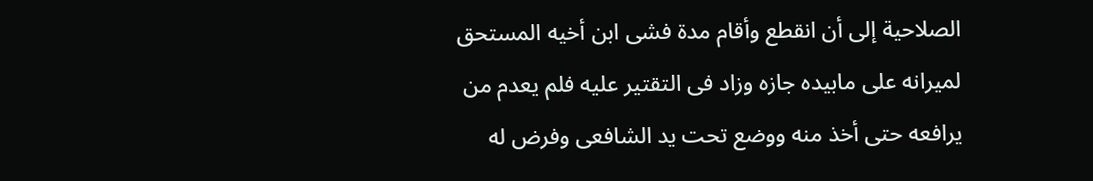الصلاحية إلى أن انقطع وأقام مدة فشى ابن أخيه المستحق لميرانه على مابيده جازه وزاد فى التقتير عليه فلم يعدم من يرافعه حتى أخذ منه ووضع تحت يد الشافعى وفرض له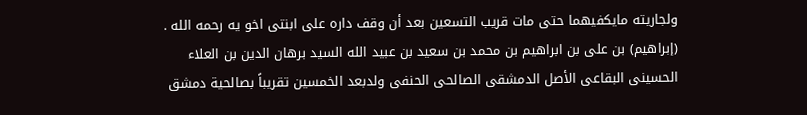ولجاريته مايكفيهما حتى مات قريب التسعين بعد أن وقف داره على ابنتى اخو یه رحمه الله . (إبراهيم) بن على بن ابراهيم بن محمد بن سعيد بن عبيد الله السيد برهان الدين بن العلاء الحسينى البقاعى الأصل الدمشقى الصالحى الحنفى ولدبعد الخمسين تقريباً بصالحية دمشق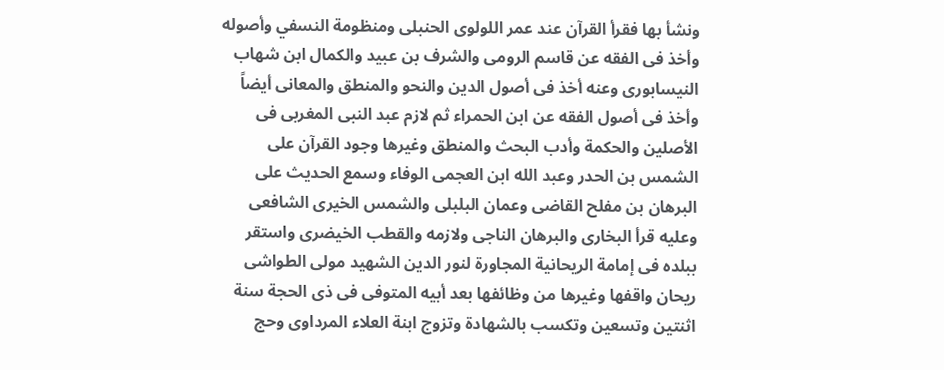ونشأ بها فقرأ القرآن عند عمر اللولوى الحنبلى ومنظومة النسفي وأصوله وأخذ فى الفقه عن قاسم الرومى والشرف بن عبيد والكمال ابن شهاب النيسابورى وعنه أخذ فى أصول الدين والنحو والمنطق والمعانى أيضاً وأخذ فى أصول الفقه عن ابن الحمراء ثم لازم عبد النبى المغربى فى الأصلين والحكمة وأدب البحث والمنطق وغيرها وجود القرآن على الشمس بن الحدر وعبد الله ابن العجمى الوفاء وسمع الحديث على البرهان بن مفلح القاضى وعمان البلبلى والشمس الخيرى الشافعى وعليه قرأ البخارى والبرهان الناجى ولازمه والقطب الخيضرى واستقر ببلده فى إمامة الريحانية المجاورة لنور الدين الشهيد مولى الطواشى ريحان واقفها وغيرها من وظائفها بعد أبيه المتوفى فى ذى الحجة سنة اثنتين وتسعين وتكسب بالشهادة وتزوج ابنة العلاء المرداوى وحج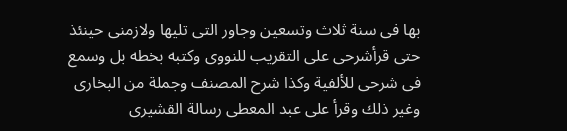بها فى سنة ثلاث وتسعين وجاور التى تليها ولازمنى حينئذ حتى قرأشرحى على التقريب للنووى وكتبه بخطه بل وسمع فى شرحى للألفية وكذا شرح المصنف وجملة من البخارى وغير ذلك وقرأ على عبد المعطى رسالة القشيرى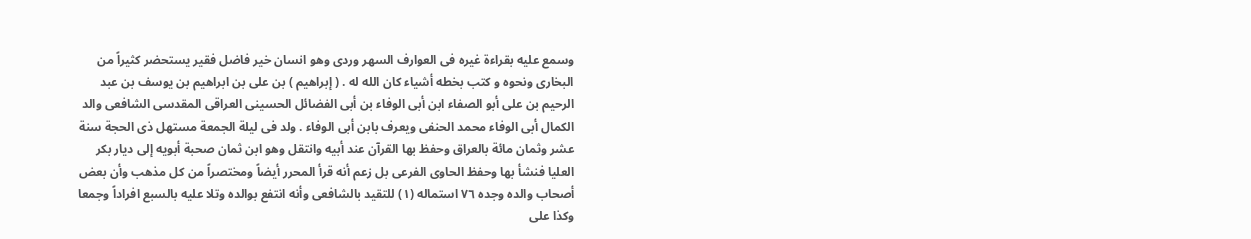وسمع عليه بقراءة غيره فى العوارف السهر وردى وهو انسان خير فاضل فقير يستحضر كثيراً من البخاری ونحوه و کتب بخطه أشیاء كان الله له . ( إبراهيم ) بن على بن ابراهيم بن يوسف بن عبد الرحيم بن على أبو الصفاء ابن أبى الوفاء بن أبى الفضائل الحسينى العراقى المقدسى الشافعى والد الكمال أبى الوفاء محمد الحنفى ويعرف بابن أبى الوفاء . ولد فى ليلة الجمعة مستهل ذى الحجة سنة عشر وثمان مائة بالعراق وحفظ بها القرآن عند أبيه وانتقل وهو ابن ثمان صحبة أبويه إلى ديار بكر العليا فنشأ بها وحفظ الحاوى الفرعى بل زعم أنه قرأ المحرر أيضاً ومختصراً من كل مذهب وأن بعض أصحاب والده وجده ٧٦ استماله (١) للتقيد بالشافعى وأنه انتفع بوالده وتلا عليه بالسبع افراداً وجمعا وكذا على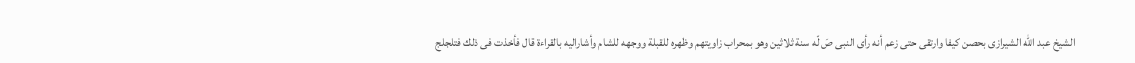الشيخ عبد الله الشيرازى بحصن كيفا وارتقى حتى زعم أنه رأى النبى صَ لّه سنة ثلاثين وهو بمحراب زاويتهم وظهره للقبلة ووجهه للشام وأشاراليه بالقراءة قال فأخذت فى ذلك فتلجلج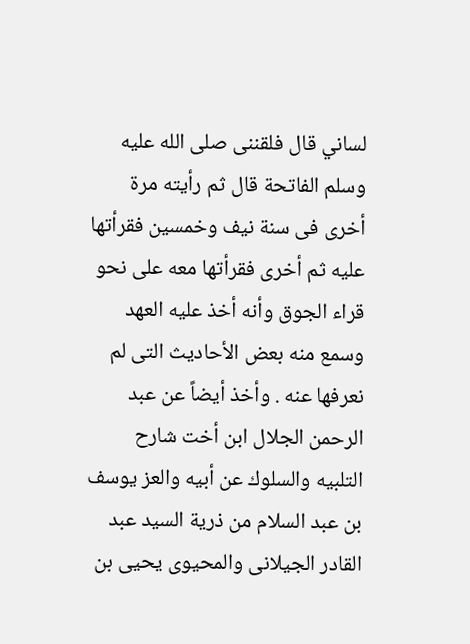لساني قال فلقننى صلى الله عليه وسلم الفاتحة قال ثم رأيته مرة أخرى فى سنة نيف وخمسين فقرأتها عليه ثم أخرى فقرأتها معه على نحو قراء الجوق وأنه أخذ عليه العهد وسمع منه بعض الأحاديث التى لم نعرفها عنه . وأخذ أيضاً عن عبد الرحمن الجلال ابن أخت شارح التلبيه والسلوك عن أبيه والعز يوسف بن عبد السلام من ذرية السيد عبد القادر الجيلانى والمحيوى يحيى بن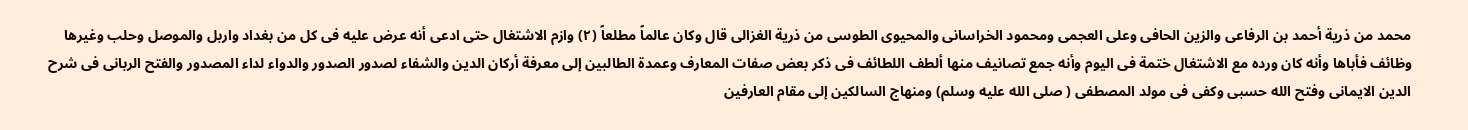محمد من ذرية أحمد بن الرفاعى والزين الحافى وعلى العجمى ومحمود الخراسانى والمحيوى الطوسى من ذرية الغزالى قال وكان عالماً مطلعاً (٢) وازم الاشتغال حتى ادعى أنه عرض عليه فى كل من بغداد واربل والموصل وحلب وغيرها وظائف فأباها وأنه كان ورده مع الاشتغال ختمة فى اليوم وأنه جمع تصانيف منها ألطف اللطائف فى ذكر بعض صفات المعارف وعمدة الطالبين إلى معرفة أركان الدين والشفاء لصدور الصدور والدواء لداء المصدور والفتح الربانى فى شرح الدين الايمانى وفتح الله حسبى وكفى فى مولد المصطفى ( صلى الله عليه وسلم) ومنهاج السالكين إلى مقام العارفين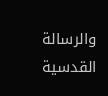والرسالة القدسية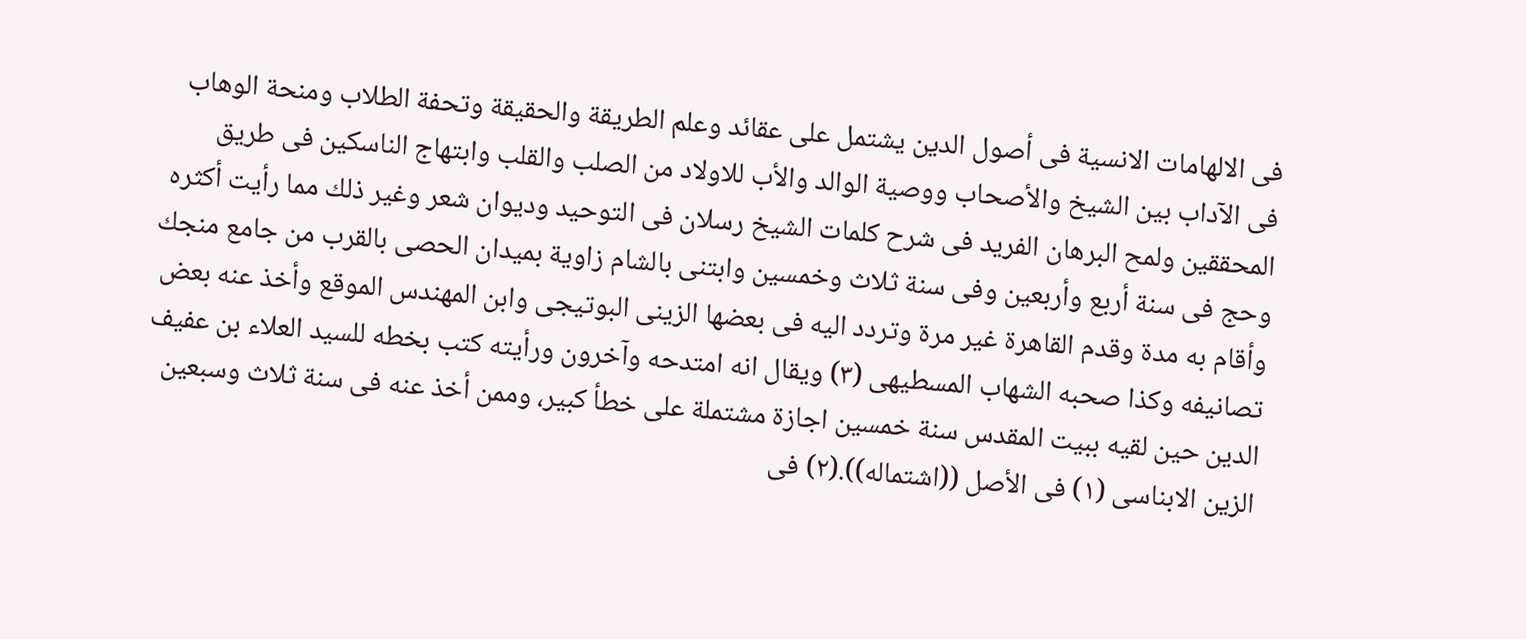فى الالهامات الانسية فى أصول الدين يشتمل على عقائد وعلم الطريقة والحقيقة وتحفة الطلاب ومنحة الوهاب فى الآداب بين الشيخ والأصحاب ووصية الوالد والأب للاولاد من الصلب والقلب وابتهاج الناسكين فى طريق المحققين ولمح البرهان الفريد فى شرح كلمات الشيخ رسلان فى التوحيد وديوان شعر وغير ذلك مما رأيت أكثره وحج فى سنة أربع وأربعين وفى سنة ثلاث وخمسين وابتنى بالشام زاوية بميدان الحصى بالقرب من جامع منجك وأقام به مدة وقدم القاهرة غير مرة وتردد اليه فى بعضها الزينى البوتيجى وابن المهندس الموقع وأخذ عنه بعض تصانيفه وكذا صحبه الشهاب المسطيهى (٣) ويقال انه امتدحه وآخرون ورأيته كتب بخطه للسيد العلاء بن عفيف الدين حين لقيه ببيت المقدس سنة خمسين اجازة مشتملة على خطأ كبير، وممن أخذ عنه فى سنة ثلاث وسبعين الزين الابناسى (١) فى الأصل ((اشتماله)).(٢) فى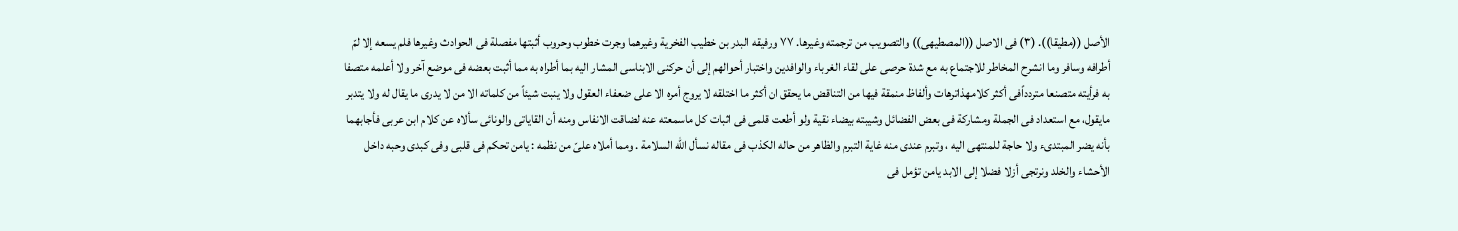الأصل ((مطيقا)). (٣) فى الاصل ((المصطيهى)) والتصويب من ترجمته وغيرها. ٧٧ ورفيقه البدر بن خطيب الفخرية وغيرهما وجرت خطوب وحروب أثبتها مفصلة فى الحوادث وغيرها فلم يسعه إلا لمّ أطرافه وسافر وما انشرح المخاطر للاجتماع به مع شدة حرصى على لقاء الغرباء والوافدين واختبار أحوالهم إلى أن حركنى الابناسى المشار اليه بما أطراه به مما أثبت بعضه فى موضع آخر ولا أعلمه متصفا به فرأيته متصنعا متردداًفى أكثر كلامهذاترهات وألفاظ منمقة فيها من التناقض ما يحقق ان أكثر ما اختلقه لا يروج أمره الا على ضعفاء العقول ولا ينبت شيئاً من كلماته الا من لا يدرى ما يقال له ولا يتدبر مايقول، مع استعداد فى الجملة ومشاركة فى بعض الفضائل وشيبته بيضاء نقية ولو أطعت قلمى فى اثبات كل ماسمعته عنه لضاقت الانفاس ومنه أن القاياتى والونائى سألاه عن كلام ابن عربى فأجابهما بأنه يضر المبتدىء ولا حاجة للمنتهى اليه ، وتبرم عندى منه غاية التبرم والظاهر من حاله الكذب فى مقاله نسأل الله السلامة . ومما أملاه علىّ من نظمه : يامن تحكم فى قلبى وفى كبدى وحبه داخل الأحشاء والخلد ونرتجى أزلا فضلا إلى الابد يامن تؤمل فى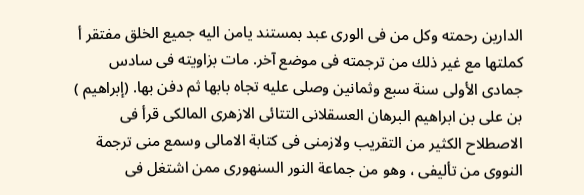الدارين رحمته وکل من فی الوری عبد بمستند يامن اليه جميع الخلق مفتقر أ كملتها مع غير ذلك من ترجمته فى موضع آخر. مات بزاويته فى سادس جمادى الأولى سنة سبع وثمانين وصلى عليه تجاه بابها ثم دفن بها. (إبراهيم ) بن على بن ابراهيم البرهان العسقلانى التتائى الازهرى المالكى قرأ فى الاصطلاح الكثير من التقريب ولازمنى فى كتابة الامالى وسمع منى ترجمة النووى من تأليفى ، وهو من جماعة النور السنهورى ممن اشتغل فى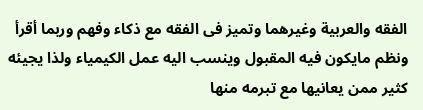الفقه والعربية وغيرهما وتميز فى الفقه مع ذكاء وفهم وربما أقرأ ونظم مايكون فيه المقبول وينسب اليه عمل الكيمياء ولذا يجيئه كثير ممن يعانيها مع تبرمه منها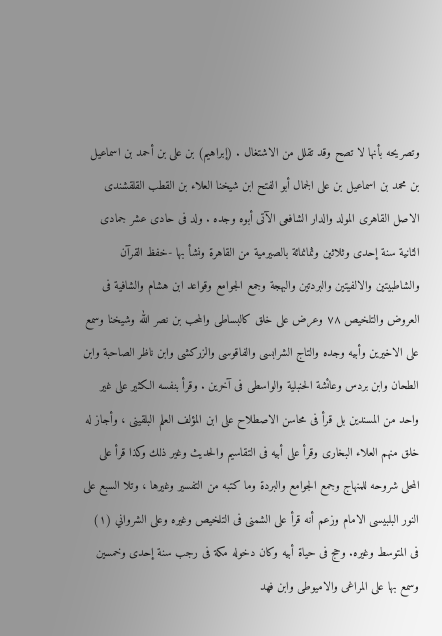وتصريحه بأنها لا تصح وقد تقلل من الاشتغال . (إبراهيم) بن على بن أحمد بن اسماعيل بن محمد بن اسماعيل بن على الجمال أبو الفتح ابن شيخنا العلاء بن القطب القلقشندى الاصل القاهرى المولد والدار الشافعى الآتى أبوه وجده . ولد فى حادى عشر جمادى الثانية سنة إحدى وثلاثين وثمانمائة بالصيرمية من القاهرة ونشأ بها -خفظ القرآن والشاطبيتين والالفيتين والبردتين والبهجة وجمع الجوامع وقواعد ابن هشام والشافية فى العروض والتلخيص ٧٨ وعرض على خلق كالبساطى والمحب بن نصر الله وشيخنا وسمع على الاخيرين وأبيه وجده والتاج الشرابسى والفاقوسى والزركشى وابن ناظر الصاحبة وابن الطحان وابن بردس وعائشة الحنبلية والواسطى فى آخرين . وقرأ بنفسه الكثير على غير واحد من المسندين بل قرأ فى محاسن الاصطلاح على ابن المؤلف العلم البلقينى ، وأجاز له خلق منهم العلاء البخارى وقرأ على أبيه فى التقاسيم والحديث وغير ذلك وكذا قرأ على المحلى شروحه للمنهاج وجمع الجوامع والبردة وما كتبه من التفسير وغيرها ، وتلا السبع على النور البلبيسى الامام وزعم أنه قرأ على الشمنى فى التلخيص وغيره وعلى الشرواني (١) فى المتوسط وغيره. وحج فى حياة أبيه وكان دخوله مكة فى رجب سنة إحدى وخمسين وسمع بها على المراغى والاميوطى وابن فهد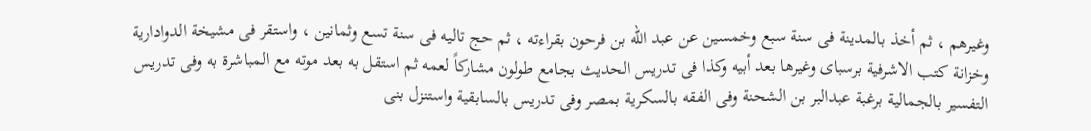وغيرهم ، ثم أخذ بالمدينة فى سنة سبع وخمسين عن عبد الله بن فرحون بقراءته ، ثم حج تاليه فى سنة تسع وثمانين ، واستقر فى مشيخة الدوادارية وخزانة كتب الاشرفية برسباى وغيرها بعد أبيه وكذا فى تدريس الحديث بجامع طولون مشاركاً لعمه ثم استقل به بعد موته مع المباشرة به وفى تدريس التفسير بالجمالية برغبة عبدالبر بن الشحنة وفى الفقه بالسكرية بمصر وفى تدريس بالسابقية واستنزل بنى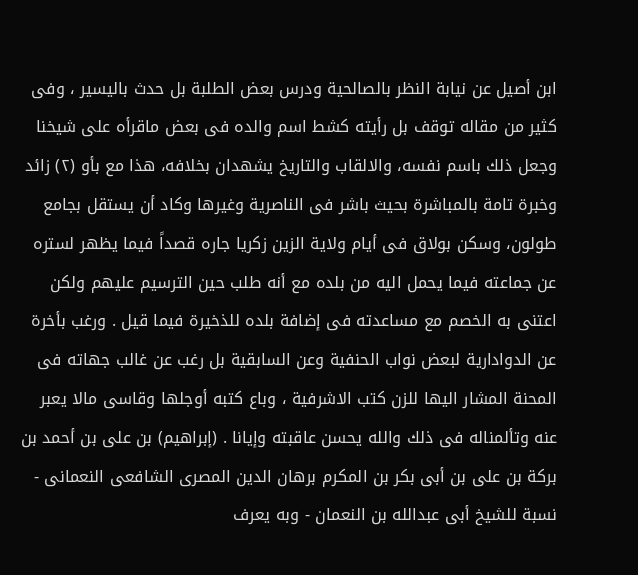ابن أصيل عن نيابة النظر بالصالحية ودرس بعض الطلبة بل حدث باليسير ، وفى كثير من مقاله توقف بل رأيته كشط اسم والده فى بعض ماقرأه على شيخنا وجعل ذلك باسم نفسه، والالقاب والتاريخ يشهدان بخلافه، هذا مع بأو (٢) زائد وخبرة تامة بالمباشرة بحيث باشر فى الناصرية وغيرها وكاد أن يستقل بجامع طولون، وسكن بولاق فى أيام ولاية الزين زكريا جاره قصداً فيما يظهر لستره عن جماعته فيما يحمل اليه من بلده مع أنه طلب حين الترسيم عليهم ولكن اعتنى به الخصم مع مساعدته فى إضافة بلده للذخيرة فيما قيل . ورغب بأخرة عن الدوادارية لبعض نواب الحنفية وعن السابقية بل رغب عن غالب جهاته فى المحنة المشار اليها للزن كتب الاشرفية ، وباع كتبه أوجلها وقاسى مالا يعبر عنه وتألمناله فى ذلك والله يحسن عاقبته وإيانا . (إبراهيم) بن على بن أحمد بن بركة بن على بن أبى بكر بن المكرم برهان الدين المصرى الشافعى النعمانى - نسبة للشيخ أبى عبدالله بن النعمان - وبه يعرف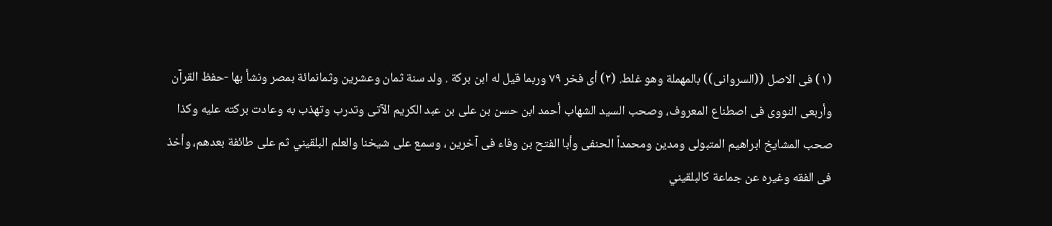(١) فى الاصل ((السروانى)) بالمهملة وهو غلط. (٢) أى فخر ٧٩ وربما قيل له ابن بركة . ولد سنة ثمان وعشرين وثمانمائة بمصر ونشأ بها -حفظ القرآن وأربعى النووى فى اصطناع المعروف، وصحب السيد الشهاب أحمد ابن حسن بن على بن عبد الكريم الآتى وتدرب وتهذب به وعادت بركته عليه وكذا صحب المشايخ ابراهيم المتبولى ومدين ومحمداً الحنفى وأبا الفتح بن وفاء فى آخرين ، وسمع على شيخنا والعلم البلقيني ثم على طائفة بعدهم، وأخذ فى الفقه وغيره عن جماعة كالبلقيني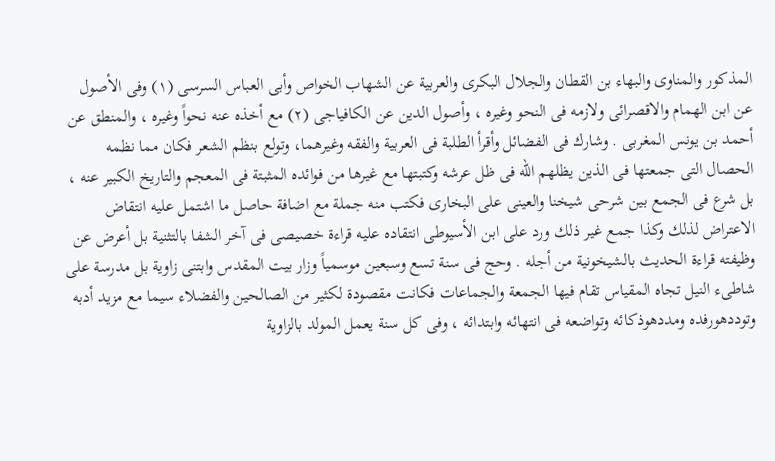المذكور والمناوى والبهاء بن القطان والجلال البكرى والعربية عن الشهاب الخواص وأبى العباس السرسى (١) وفى الأصول عن ابن الهمام والاقصرائى ولازمه فى النحو وغيره ، وأصول الدين عن الكافياجى (٢) مع أخذه عنه نحواً وغيره ، والمنطق عن أحمد بن يونس المغربى . وشارك فى الفضائل وأقرأ الطلبة فى العربية والفقه وغيرهما، وتولع بنظم الشعر فكان مما نظمه الحصال التى جمعتها فى الذين يظلهم الله فى ظل عرشه وكتبتها مع غيرها من فوائده المثبتة فى المعجم والتاريخ الكبير عنه ، بل شرع فى الجمع بين شرحی شيخنا والعينى على البخارى فكتب منه جملة مع اضافة حاصل ما اشتمل عليه انتقاض الاعتراض لذلك وكذا جمع غير ذلك ورد على ابن الأسيوطى انتقاده عليه قراءة خصيصى فى آخر الشفا بالتثنية بل أعرض عن وظيفته قراءة الحديث بالشيخونية من أجله . وحج فى سنة تسع وسبعين موسمياً وزار بيت المقدس وابتنى زاوية بل مدرسة على شاطىء النيل تجاه المقياس تقام فيها الجمعة والجماعات فكانت مقصودة لكثير من الصالحين والفضلاء سيما مع مزيد أدبه وتوددهورفده ومددهوذكائه وتواضعه فى انتهائه وابتدائه ، وفى كل سنة يعمل المولد بالزاوية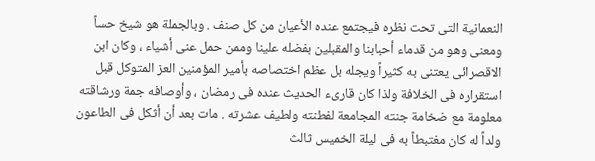النعمانية التى تحت نظره فيجتمع عنده الأعيان من كل صنف . وبالجملة هو شيخ حساً ومعنى وهو من قدماء أحبابنا والمقبلين بفضله علينا وممن حمل عنى أشياء ، وكان ابن الاقصرائى يعتنى به كثيراً ويجله بل عظم اختصاصه بأمير المؤمنين العز المتوكل قبل استقراره فى الخلافة ولذا كان قارىء الحديث عنده فى رمضان ، وأوصافه جمة ورشاقته معلومة مع ضخامة جنته المجامعة لفطنته ولطيف عشرته . مات بعد أن أثكل فى الطاعون ولداً له كان مغتبطاً به فى ليلة الخميس ثالث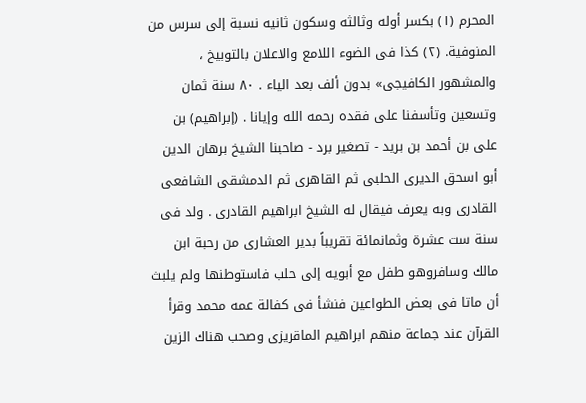المحرم (١) بكسر أوله وثالثه وسكون ثانيه نسبة إلى سرس من المنوفية. (٢) كذا فى الضوء اللامع والاعلان بالتوبيخ ، والمشهور الكافيجى» بدون ألف بعد الياء . ٨٠ سنة ثمان وتسعين وتأسفنا على فقده رحمه الله وإيانا . (إبراهيم) بن على بن أحمد بن بريد - تصغير برد - صاحبنا الشيخ برهان الدين أبو اسحق الديرى الحلبى ثم القاهرى ثم الدمشقى الشافعى القادرى وبه يعرف فيقال له الشيخ ابراهيم القادرى . ولد فى سنة ست عشرة وثمانمائة تقريباً بدير العشارى من رحبة ابن مالك وسافروهو طفل مع أبويه إلى حلب فاستوطنها ولم يلبث أن ماتا فى بعض الطواعين فنشأ فى كفالة عمه محمد وقرأ القرآن عند جماعة منهم ابراهيم الماقريزى وصحب هناك الزين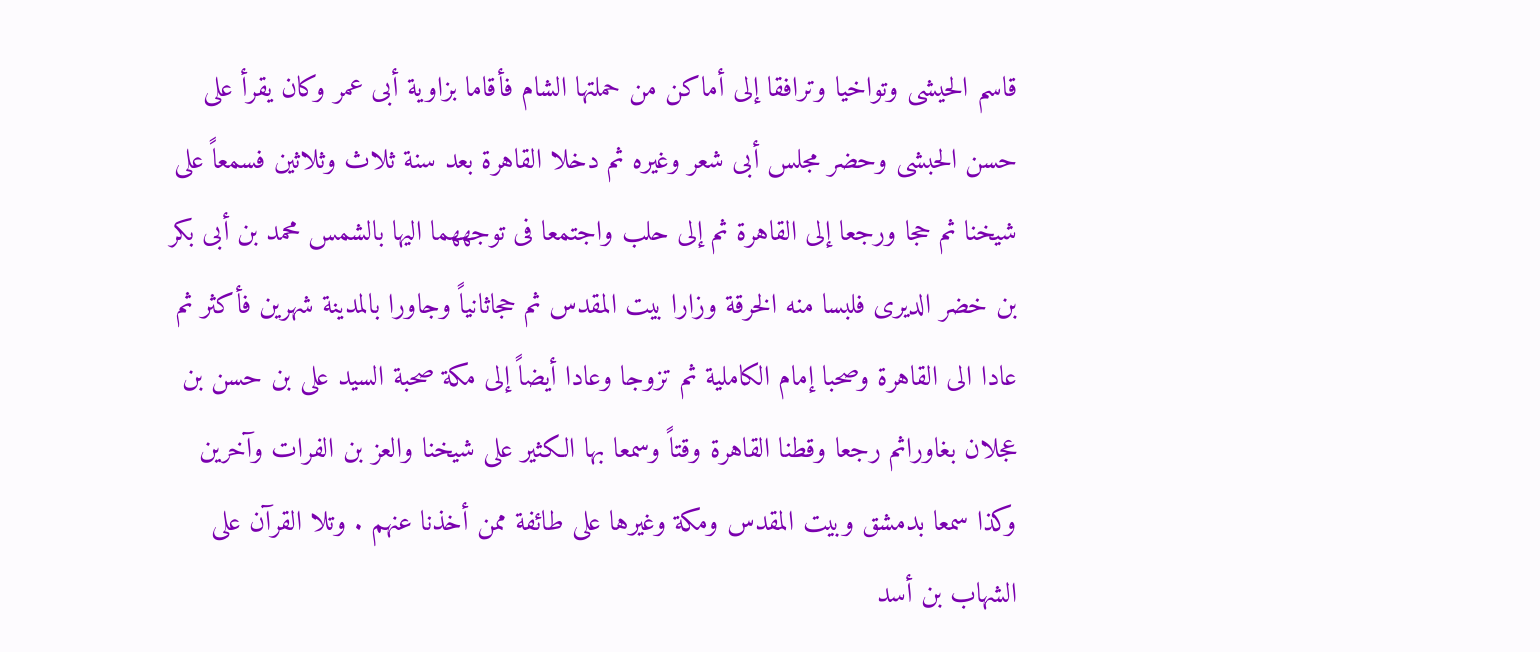قاسم الحيشى وتواخيا وترافقا إلى أماكن من حملتها الشام فأقاما بزاوية أبى عمر وكان يقرأ على حسن الحبشى وحضر مجلس أبى شعر وغيره ثم دخلا القاهرة بعد سنة ثلاث وثلاثين فسمعاً على شيخنا ثم حجا ورجعا إلى القاهرة ثم إلى حلب واجتمعا فى توجههما اليها بالشمس محمد بن أبى بكر بن خضر الديرى فلبسا منه الخرقة وزارا بيت المقدس ثم حجاثانياً وجاورا بالمدينة شهرين فأكثر ثم عادا الى القاهرة وصحبا إمام الكاملية ثم تزوجا وعادا أيضاً إلى مكة صحبة السيد على بن حسن بن عجلان بغاوراثم رجعا وقطنا القاهرة وقتاً وسمعا بها الكثير على شيخنا والعز بن الفرات وآخرين وكذا سمعا بدمشق وبيت المقدس ومكة وغيرها على طائفة ممن أخذنا عنهم . وتلا القرآن على الشهاب بن أسد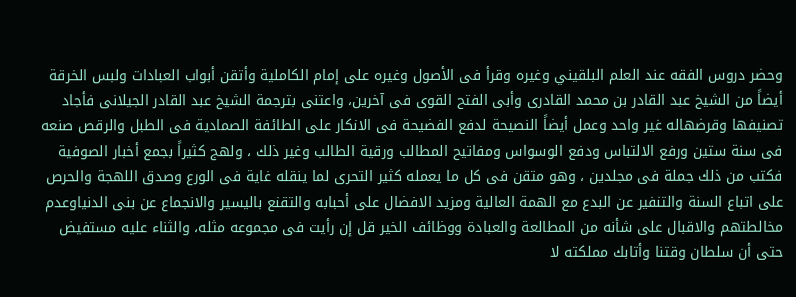وحضر دروس الفقه عند العلم البلقيني وغيره وقرأ فى الأصول وغيره على إمام الكاملية وأتقن أبواب العبادات ولبس الخرقة أيضاً من الشيخ عبد القادر بن محمد القادرى وأبى الفتح القوى فى آخرين، واعتنى بترجمة الشيخ عبد القادر الجيلانى فأجاد تصنيفها وقرضهاله غير واحد وعمل أيضاً النصيحة لدفع الفضيحة فى الانكار على الطائفة الصمادية فى الطبل والرقص صنعه فى سنة ستين ورفع الالتباس ودفع الوسواس ومفاتيح المطالب ورقية الطالب وغير ذلك ، ولهج كثيراً بجمع أخبار الصوفية فكتب من ذلك جملة فى مجلدين ، وهو متقن فى كل ما يعمله كثير التحرى لما ينقله غاية فى الورع وصدق اللهجة والحرص على اتباع السنة والتنفير عن البدع مع الهمة العالية ومزيد الافضال على أحبابه والتقنع باليسير والانجماع عن بنى الدنياوعدم مخالطتهم والاقبال على شأنه من المطالعة والعبادة ووظائف الخير قل إن رأيت فى مجموعه مثله، والثناء عليه مستفيض حتى أن سلطان وقتنا وأتابك مملكته لا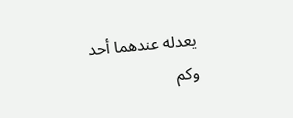يعدله عندهما أحد وكم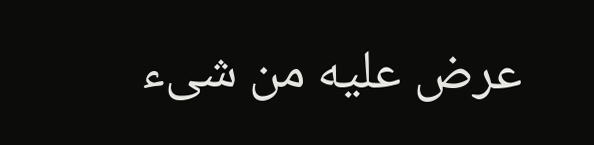عرض عليه من شىء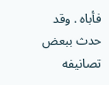فأباه . وقد حدث ببعض تصانيفه